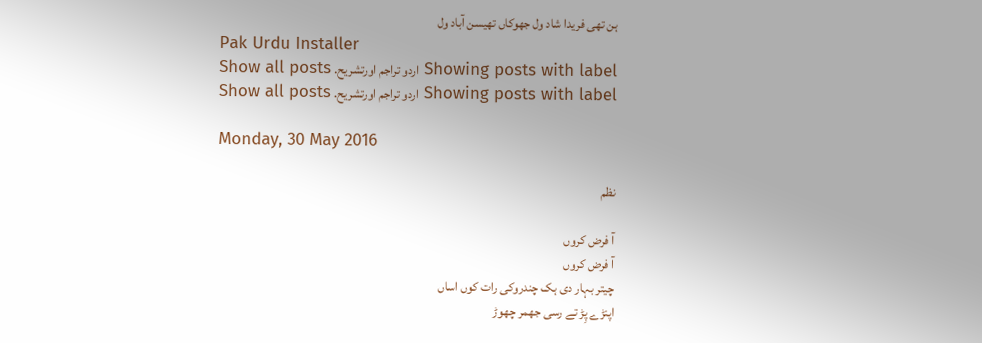ہن تھی فریدا شاد ول جھوکاں تھیسن آباد ول
Pak Urdu Installer
Showing posts with label اردو تراجم اورتشریح. Show all posts
Showing posts with label اردو تراجم اورتشریح. Show all posts

Monday, 30 May 2016

نظم

آ فرض کروں
آ فرض کروں
چیتر بہار دی ہک چندروکی رات کوں اساں
اپنڑے پِڑ تے رسی جھمر چھوڑ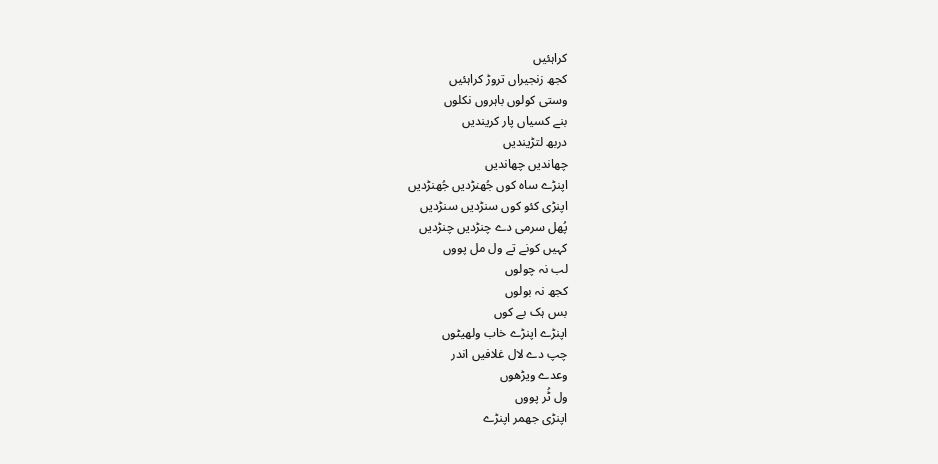کراہئیں
کجھ زنجیراں تروڑ کراہئیں
وستی کولوں باہروں نکلوں
بنے کسیاں پار کریندیں
دربھ لتڑیندیں
چھاندیں چھاندیں
اپنڑے ساہ کوں جُھنڑدیں جُھنڑدیں
اپنڑی کئو کوں سنڑدیں سنڑدیں
پُھل سرمی دے چنڑدیں چنڑدیں
کہیں کونے تے ول مل پووں
لب نہ چولوں
کجھ نہ بولوں
بس ہک بے کوں
اپنڑے اپنڑے خاب ولھیٹوں
چپ دے لال غلافیں اندر
وعدے ویڑھوں
ول ٹُر پووں
اپنڑی جھمر اپنڑے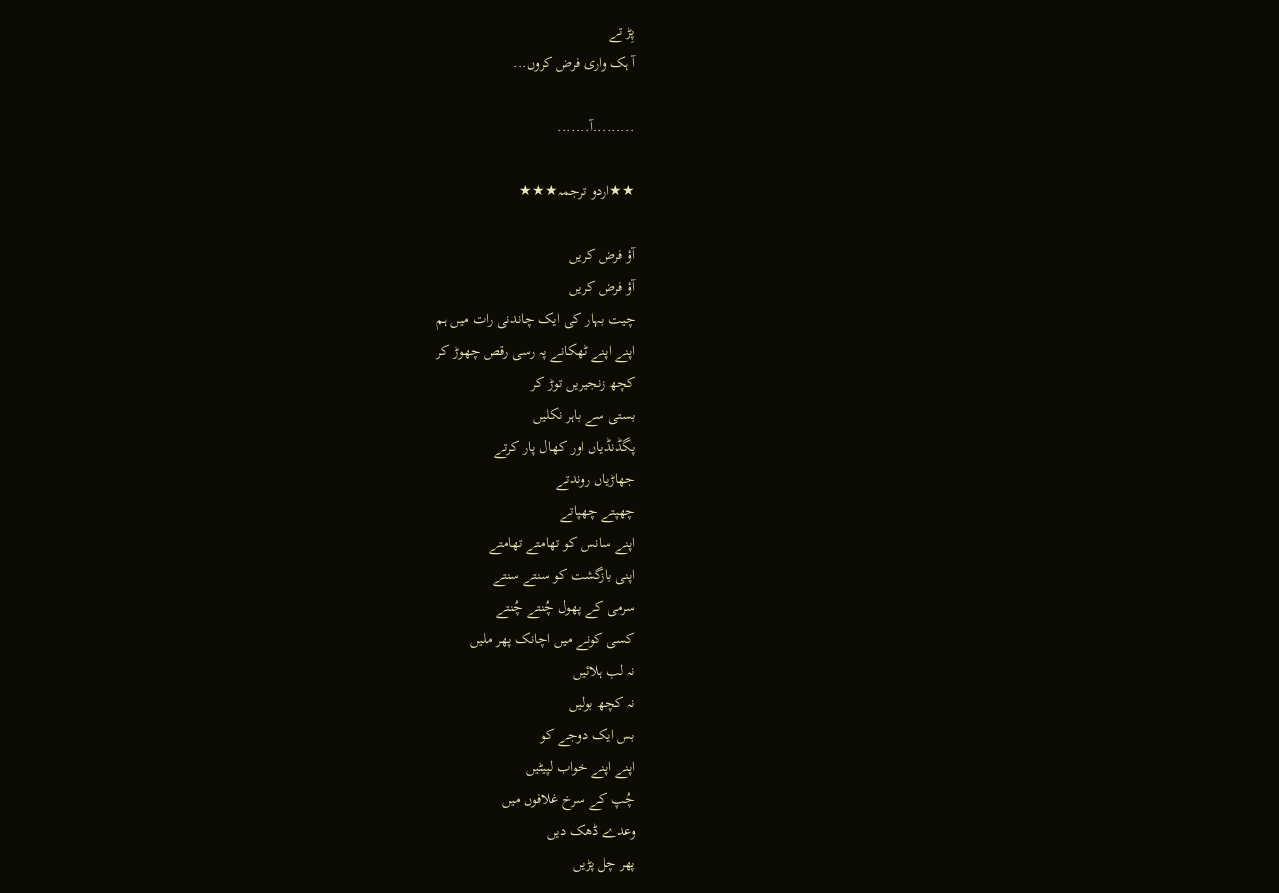پِڑ تے
آ ہک واری فرض کروں...

.........آ.......

★★اردو ترجمہ★★★

آؤ فرض کریں
آؤ فرض کریں
چیت بہار کی ایک چاندنی رات میں ہم
اپنے اپنے ٹھکانے پہ رسی رقص چھوڑ کر
کچھ زنجیریں توڑ کر
بستی سے باہر نکلیں
پگڈنڈیاں اور کھال پار کرتے
جھاڑیاں روندتے
چھپتے چھپاتے
اپنے سانس کو تھامتے تھامتے
اپنی بازگشت کو سنتے سنتے
سرمی کے پھول چُنتے چُنتے
کسی کونے میں اچانک پھر ملیں
نہ لب ہلائیں
نہ کچھ بولیں
بس ایک دوجے کو
اپنے اپنے خواب لپیٹیں
چُپ کے سرخ غلافوں میں
وعدے ڈھک دیں
پھر چل پڑیں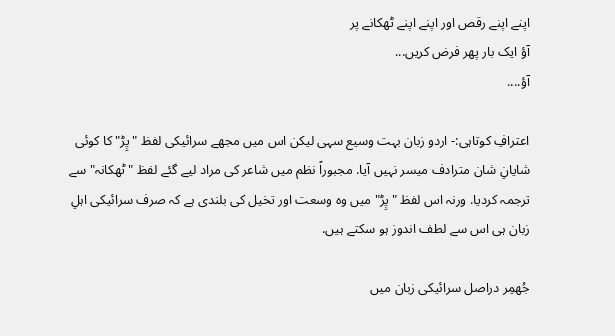اپنے اپنے رقص اور اپنے اپنے ٹھکانے پر
آؤ ایک بار پھر فرض کریں...
آؤ....

اعترافِ کوتاہی:- اردو زبان بہت وسیع سہی لیکن اس میں مجھے سرائیکی لفظ "پِڑ" کا کوئی شایانِ شان مترادف میسر نہیں آیا. مجبوراً نظم میں شاعر کی مراد لیے گئے لفظ "ٹھکانہ" سے ترجمہ کردیا. ورنہ اس لفظ "پِڑ" میں وہ وسعت اور تخیل کی بلندی ہے کہ صرف سرائیکی اہلِ زبان ہی اس سے لطف اندوز ہو سکتے ہیں.

جُھمِر دراصل سرائیکی زبان میں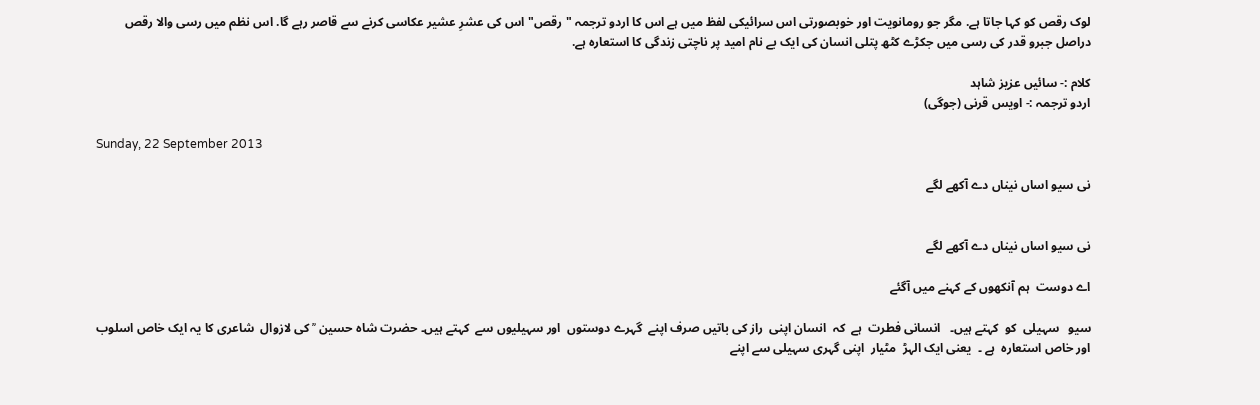لوک رقص کو کہا جاتا ہے. مگر جو رومانویت اور خوبصورتی اس سرائیکی لفظ میں ہے اس کا اردو ترجمہ "رقص" اس کی عشرِ عشیر عکاسی کرنے سے قاصر رہے گا. اس نظم میں رسی والا رقص دراصل جبرو قدر کی رسی میں جکڑے کٹھ پتلی انسان کی ایک بے نام امید پر ناچتی زندگی کا استعارہ ہے.

کلام :- سائیں عزیز شاہد
اردو ترجمہ :- اویس قرنی (جوگی)

Sunday, 22 September 2013

نی سیو اساں نیناں دے آکھے لگے


نی سیو اساں نیناں دے آکھے لگے

اے دوست  ہم آنکھوں کے کہنے میں آگئے

سیو   سہیلی  کو  کہتے ہیں۔   انسانی فطرت  ہے  کہ  انسان اپنی  راز کی باتیں صرف اپنے  گہرے دوستوں  اور سہیلیوں سے  کہتے ہیں۔ حضرت شاہ حسین  ؒ کی لازوال  شاعری کا یہ ایک خاص اسلوب  اور خاص استعارہ  ہے ۔  یعنی ایک الہڑ  مٹیار  اپنی گہری سہیلی سے اپنے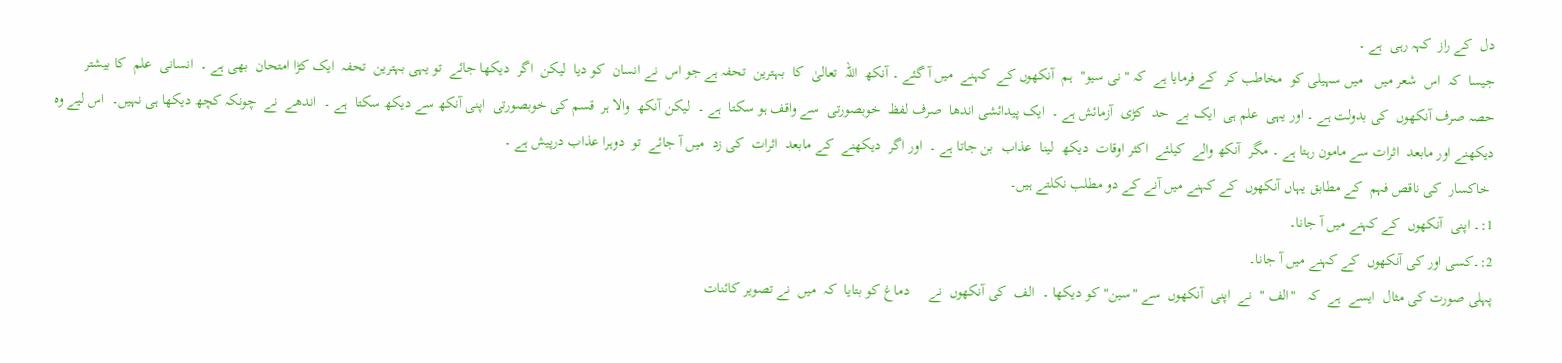دل  کے راز  کہہ رہی  ہے ۔
جیسا  کہ  اس  شعر میں   میں سہیلی کو  مخاطب کر  کے فرمایا ہے  کہ " نی سیو"  ہم  آنکھوں کے  کہنے  میں آ گئے ۔ آنکھ  اللہ  تعالیٰ  کا  بہترین  تحفہ ہے جو اس  نے انسان  کو دیا  لیکن  اگر  دیکھا جائے  تو یہی بہترین  تحفہ  ایک کڑا امتحان  بھی ہے ۔  انسانی  علم  کا بیشتر  حصہ صرف آنکھوں  کی بدولت ہے ۔ اور یہی  علم ہی  ایک بے  حد  کڑی  آزمائش ہے ۔  ایک پیدائشی اندھا  صرف لفظ  خوبصورتی  سے واقف ہو سکتا  ہے ۔  لیکن آنکھ  والا ہر  قسم کی خوبصورتی  اپنی آنکھ سے دیکھ سکتا  ہے ۔  اندھے  نے  چونکہ کچھ دیکھا ہی نہیں۔  اس لیے وہ دیکھنے اور مابعد  اثرات سے مامون رہتا ہے ۔ مگر  آنکھ والے  کیلئے  اکثر اوقات  دیکھ  لینا  عذاب  بن جاتا ہے ۔  اور اگر  دیکھنے  کے مابعد  اثرات  کی زد  میں آ جائے  تو  دوہرا عذاب درپیش ہے ۔
 خاکسار  کی ناقص فہم  کے مطابق یہاں آنکھوں  کے کہنے میں آنے کے دو مطلب نکلتے ہیں۔
1:۔ اپنی  آنکھوں  کے کہنے میں آ جانا۔
2:۔کسی اور کی آنکھوں  کے کہنے میں آ جانا۔
پہلی صورت کی مثال  ایسے  ہے  کہ   "الف "  نے  اپنی  آنکھوں  سے "سین" کو دیکھا ۔  الف  کی آنکھوں  نے     دماغ کو بتایا  کہ  میں  نے تصویر کائنات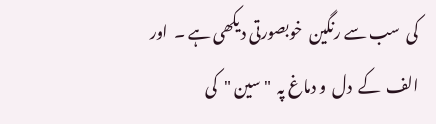کی  سب سے رنگین  خوبصورتی دیکھی ہے ۔  اور الف  کے  دل  و دماغ پہ  "سین "  کی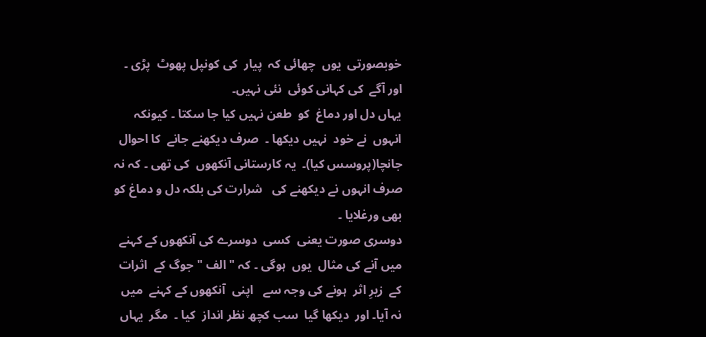خوبصورتی  یوں  چھائی کہ  پیار  کی کونپل پھوٹ  پڑی ۔  اور آگے  کی کہانی کوئی  نئی نہیں۔
یہاں دل اور دماغ  کو  طعن نہیں کیا جا سکتا ۔ کیونکہ انہوں  نے خود  نہیں دیکھا ۔  صرف دیکھنے جانے  کا احوال  جانچا(پروسس کیا)۔  یہ کارستانی آنکھوں  کی تھی ۔ کہ نہ صرف انہوں نے دیکھنے کی   شرارت کی بلکہ دل و دماغ کو بھی ورغلایا ۔
دوسری صورت یعنی  کسی  دوسرے کی آنکھوں کے کہنے میں آنے کی مثال  یوں  ہوگی ۔ کہ "الف " جوگ کے  اثرات  کے  زیرِ اثر  ہونے کی وجہ سے   اپنی  آنکھوں کے کہنے  میں نہ آیا۔ اور  دیکھا گیا  سب کچھ نظر انداز  کیا ۔  مگر  یہاں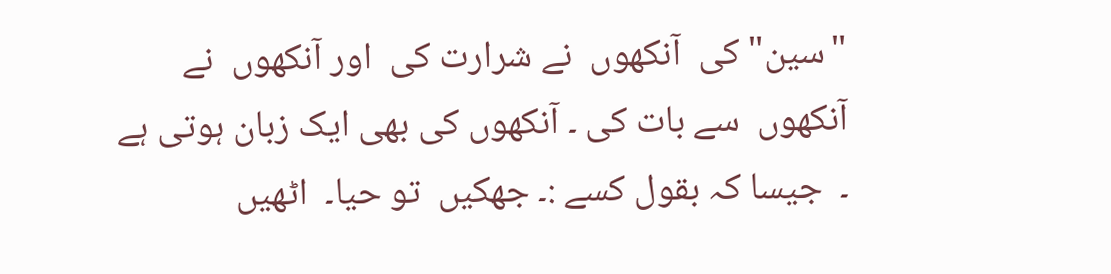"سین" کی  آنکھوں  نے شرارت کی  اور آنکھوں  نے  آنکھوں  سے بات کی ۔ آنکھوں کی بھی ایک زبان ہوتی ہے ۔  جیسا کہ بقول کسے :۔ جھکیں  تو حیا۔  اٹھیں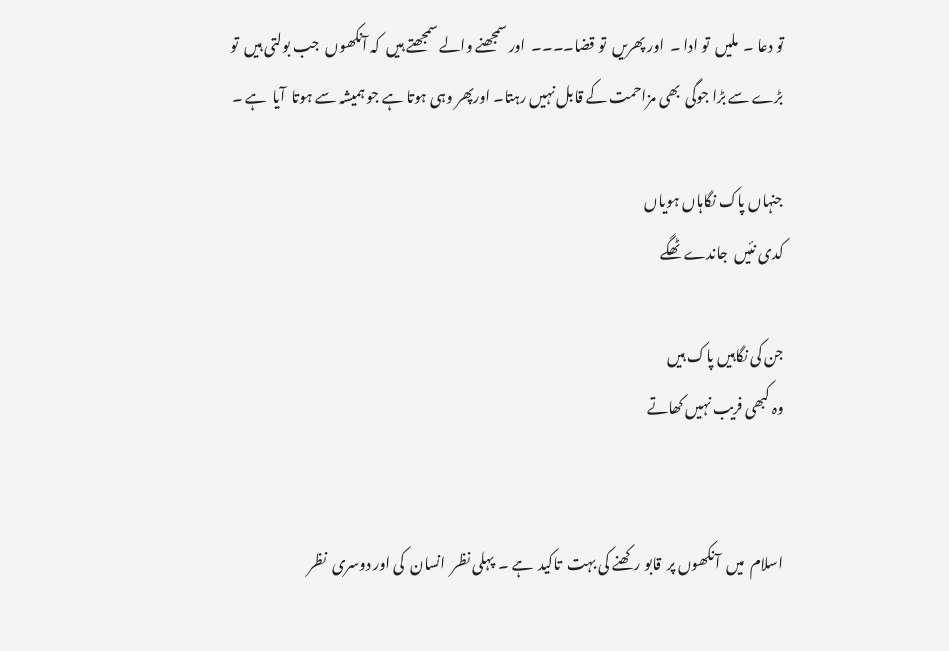تو دعا ۔  ملیں  تو ادا ۔  اور پھریں  تو قضا۔۔۔۔  اور سمجھنے والے سمجھتے ہیں  کہ آنکھوں  جب بولتی ہیں  تو بڑے سے بڑا جوگی  بھی مزاحمت کے قابل نہیں رہتا۔ اورپھر وہی ہوتا ہے جو ہمیشہ سے ہوتا  آیا  ہے ۔

جنہاں پاک نگاہاں ہویاں
کدی نئیں  جاندے ٹھگے

جن کی نگاہیں پاک ہیں
وہ کبھی فریب نہیں کھاتے


اسلام  میں  آنکھوں پر  قابو رکھنے کی بہت  تاکید  ہے ۔  پہلی نظر  انسان  کی اور دوسری  نظر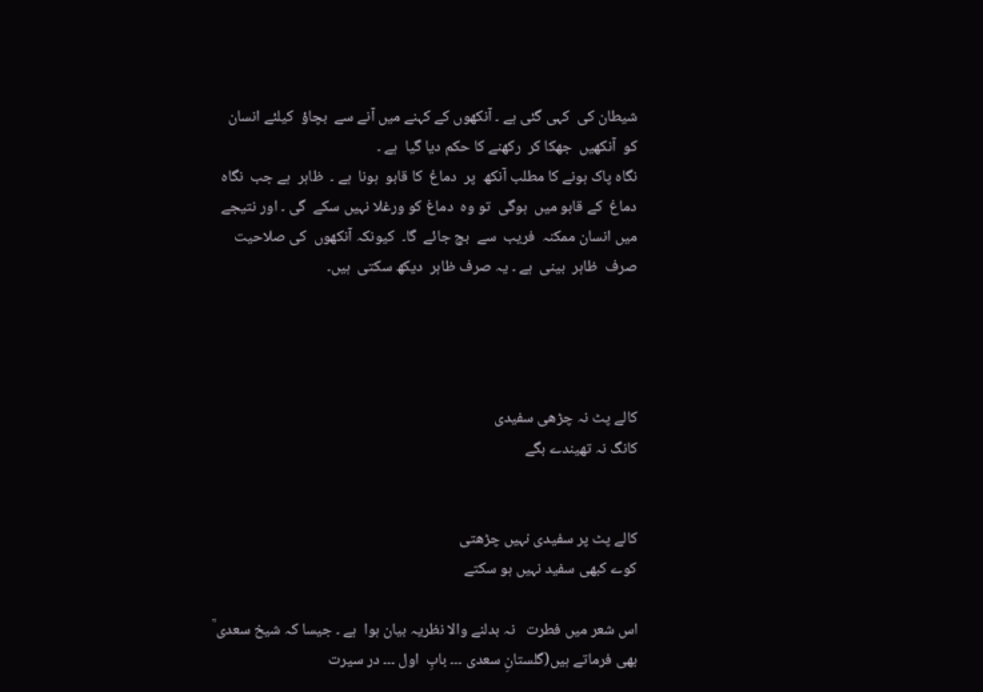شیطان کی  کہی گئی ہے ۔ آنکھوں کے کہنے میں آنے سے  بچاؤ  کیلئے انسان  کو  آنکھیں  جھکا کر  رکھنے کا حکم دیا گیا  ہے ۔
نگاہ پاک ہونے کا مطلب آنکھ  پر  دماغ  کا قابو  ہونا  ہے ۔  ظاہر  ہے جب  نگاہ  دماغ  کے قابو میں  ہوگی  تو وہ  دماغ کو ورغلا نہیں سکے  گی ۔ اور نتیجے میں انسان ممکنہ  فریب  سے  بچ جائے  گا۔  کیونکہ آنکھوں  کی صلاحیت  صرف  ظاہر  بینی  ہے ۔ یہ صرف ظاہر  دیکھ سکتی  ہیں۔




کالے پٹ نہ چڑھی سفیدی
کانگ نہ تھیندے بگے


کالے پٹ پر سفیدی نہیں چڑھتی
کوے کبھی سفید نہیں ہو سکتے

اس شعر میں فطرت   نہ بدلنے والا نظریہ بیان ہوا  ہے ۔ جیسا کہ شیخ سعدی ؒ  بھی فرماتے ہیں(گلستانِ سعدی ۔۔۔ بابِ  اول ۔۔۔ در سیرت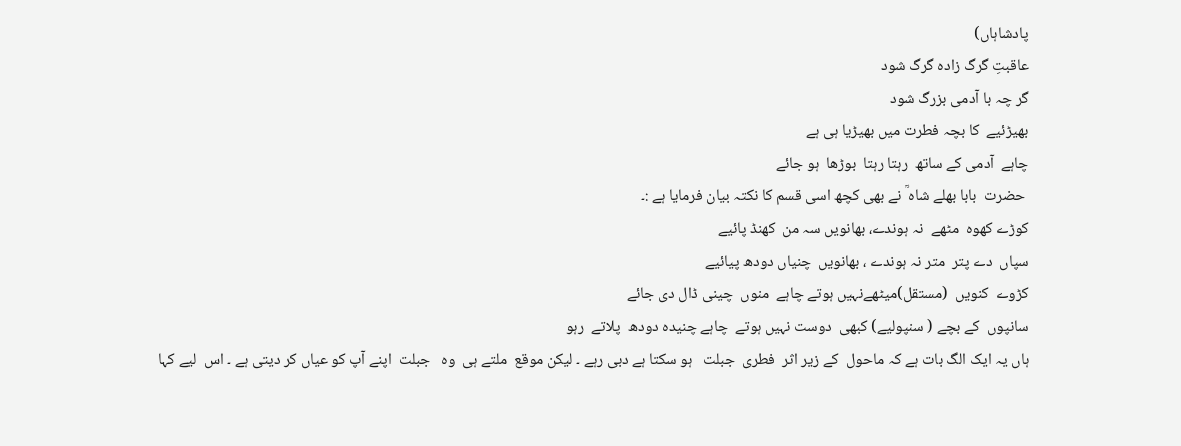پادشاہاں)
عاقبتِ گرگ زادہ گرگ شود
گر چہ با آدمی بزرگ شود
بھیڑئیے  کا بچہ فطرت میں بھیڑیا ہی ہے
چاہے  آدمی کے ساتھ  رہتا رہتا  بوڑھا  ہو جائے
 حضرت  بابا بھلے شاہ ؒ نے بھی کچھ اسی قسم کا نکتہ بیان فرمایا ہے :۔
کوڑے کھوہ  مٹھے  نہ ہوندے، بھانویں سہ من  کھنڈ پائیے
سپاں  دے پتر  متر نہ ہوندے ، بھانویں  چنیاں دودھ پیائیے
کڑوے  کنویں  (مستقل)میٹھےنہیں ہوتے چاہے  منوں  چینی ڈال دی جائے
سانپوں  کے بچے ( سنپولیے) کبھی  دوست نہیں ہوتے  چاہے چنیدہ دودھ  پلاتے  رہو
ہاں یہ ایک الگ بات ہے کہ ماحول  کے زیر اثر  فطری  جبلت   ہو سکتا ہے دبی رہے ۔ لیکن موقع  ملتے ہی  وہ   جبلت  اپنے آپ کو عیاں کر دیتی ہے ۔ اس  لیے کہا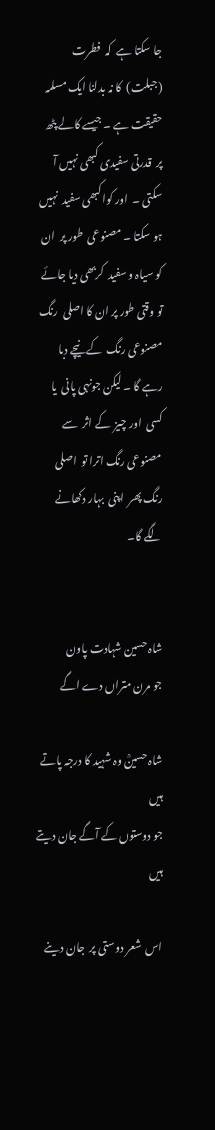جا سکتا ہے  کہ  فطرت (جبلت)  کا نہ بدلنا ایک مسلمہ حقیقت ہے ۔ جیسے کالے پٹھ  پر  قدرتی سفیدی کبھی نہیں آ سکتی ۔  اور کوا کبھی سفید  نہیں ہو سکتا ۔ مصنوعی  طور پر  ان  کو سیاہ و سفید  کربھی دیا جائے  تو وقتی طور پر ان کا اصلی  رنگ مصنوعی رنگ  کے نیچے دبا رہے گا ۔ لیکن جونہی پانی  یا کسی  اور چیز  کے اثر  سے مصنوعی رنگ اترا تو  اصلی رنگ پھر  اپنی  بہار دکھانے  لگے گا۔


شاہ حسین شہادت پاون
جو مرن متراں دے اگے

شاہ حسینؒ وہ شہید کا درجہ پاتے ہیں
جو دوستوں کے آگے جان دیتے ہیں

اس  شعر دوستی پر  جان دینے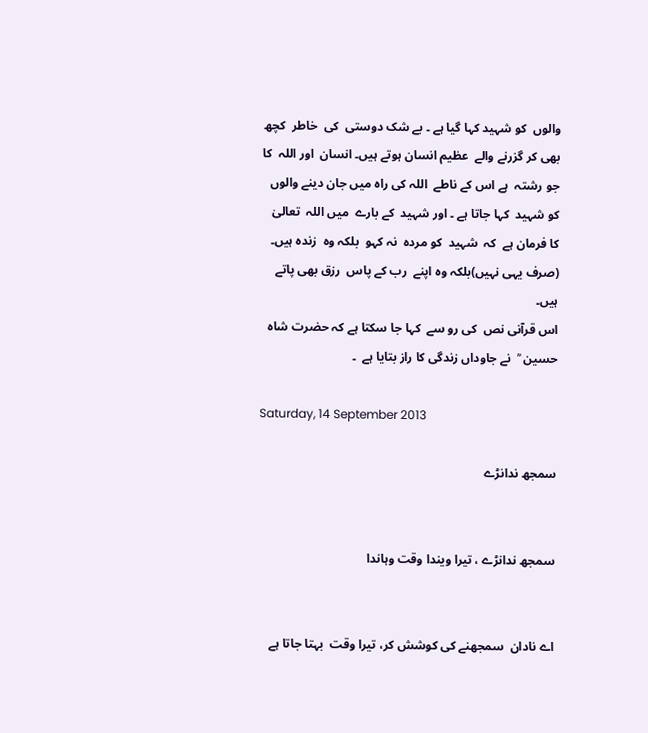والوں  کو شہید کہا گیا ہے ۔ بے شک دوستی  کی  خاطر  کچھ بھی کر گزرنے والے  عظیم انسان ہوتے ہیں۔ انسان  اور اللہ  کا جو رشتہ  ہے اس کے ناطے  اللہ کی راہ میں جان دینے والوں  کو شہید  کہا جاتا ہے ۔ اور شہید  کے بارے  میں اللہ  تعالیٰ  کا فرمان ہے  کہ  شہید  کو مردہ  نہ کہو  بلکہ وہ  زندہ ہیں۔ (صرف یہی نہیں)بلکہ وہ اپنے  رب کے پاس  رزق بھی پاتے ہیں۔
اس قرآنی نص  کی رو سے  کہا جا سکتا ہے کہ حضرت شاہ حسین  ؒ  نے جاوداں زندگی کا راز بتایا ہے  ۔

Saturday, 14 September 2013

سمجھ ندانڑے


سمجھ ندانڑے ، تیرا ویندا وقت وہاندا


اے نادان  سمجھنے کی کوشش کر، تیرا وقت  بہتا جاتا ہے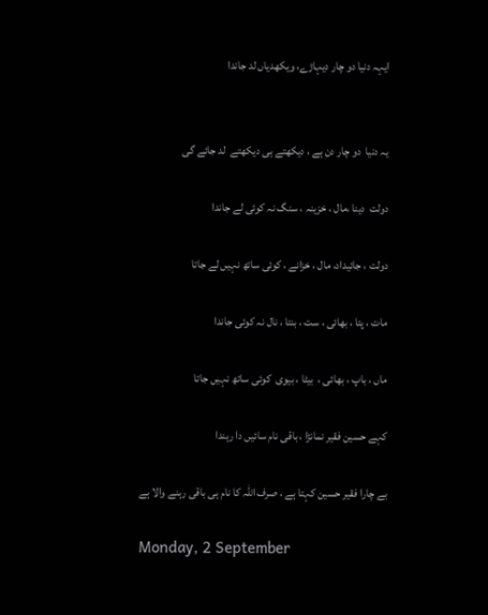ایہہ دنیا دو چار دیہاڑے، ویکھدیاں لد جاندا


یہ دنیا  دو چار دن ہے ، دیکھتے ہی دیکھتے  لد جائے گی

دولت  دینا ،مال ، خزینہ ، سنگ نہ کوئی لے جاندا

دولت ، جائیداد، مال ، خزانے ، کوئی ساتھ نہیں لے جاتا

مات ، پتا ، بھائی ، ست ، بنتا ، نال نہ کوئی جاندا

ماں ، باپ ، بھائی ،  بیٹا ، بیوی  کوئی ساتھ نہیں جاتا

کہے حسین فقیر نمانڑا ، باقی نام سائیں دا رہندا

بے چارا فقیر حسین کہتا ہے ، صرف اللہ کا نام ہی باقی رہنے والا ہے

Monday, 2 September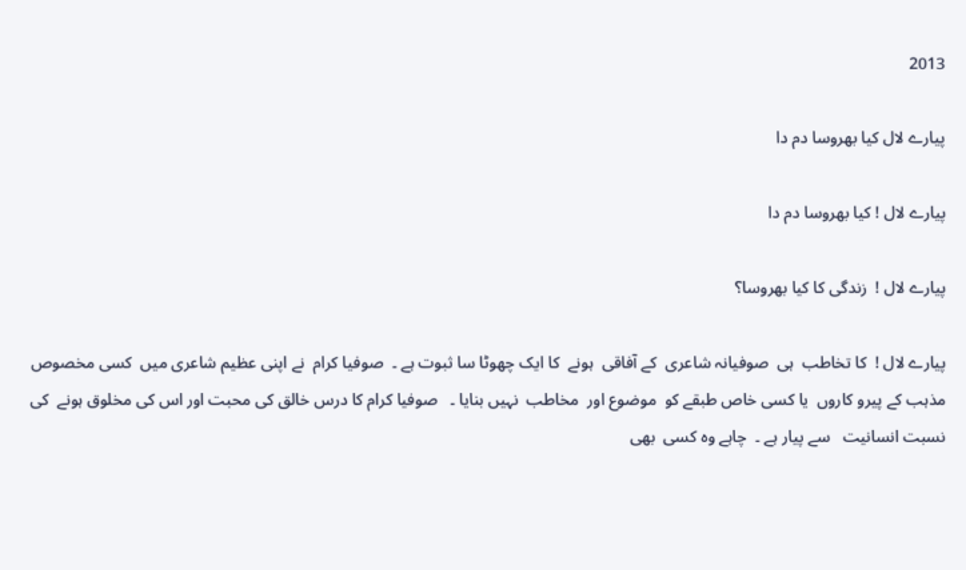2013

پیارے لال کیا بھروسا دم دا

پیارے لال ! کیا بھروسا دم دا

پیارے لال !  زندگی کا کیا بھروسا؟

پیارے لال !  کا تخاطب  ہی  صوفیانہ شاعری  کے آفاقی  ہونے  کا ایک چھوٹا سا ثبوت ہے ۔  صوفیا کرام  نے اپنی عظیم شاعری میں  کسی مخصوص مذہب کے پیرو کاروں  یا کسی خاص طبقے کو  موضوع اور  مخاطب  نہیں بنایا ۔   صوفیا کرام کا درس خالق کی محبت اور اس کی مخلوق ہونے  کی نسبت انسانیت   سے پیار ہے ۔  چاہے وہ کسی  بھی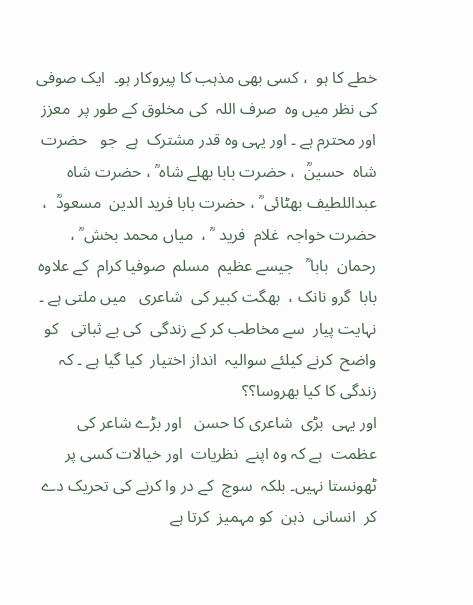خطے کا ہو  ، کسی بھی مذہب کا پیروکار ہو۔  ایک صوفی کی نظر میں وہ  صرف اللہ  کی مخلوق کے طور پر  معزز اور محترم ہے ۔ اور یہی وہ قدر مشترک  ہے  جو   حضرت شاہ  حسینؒ  ، حضرت بابا بھلے شاہ ؒ ، حضرت شاہ عبداللطیف بھٹائی ؒ ، حضرت بابا فرید الدین  مسعودؒ  ، حضرت خواجہ  غلام  فرید  ؒ ،  میاں محمد بخش ؒ ،  رحمان  بابا ؒ   جیسے عظیم  مسلم  صوفیا کرام  کے علاوہ بابا  گرو نانک ،  بھگت کبیر کی  شاعری   میں ملتی ہے ۔
نہایت پیار  سے مخاطب کر کے زندگی  کی بے ثباتی   کو واضح  کرنے کیلئے سوالیہ  انداز اختیار  کیا گیا ہے ۔ کہ زندگی کا کیا بھروسا؟؟
اور یہی  بڑی  شاعری کا حسن   اور بڑے شاعر کی عظمت  ہے کہ وہ اپنے  نظریات  اور خیالات کسی پر ٹھونستا نہیں۔ بلکہ  سوچ  کے در وا کرنے کی تحریک دے کر  انسانی  ذہن  کو مہمیز  کرتا ہے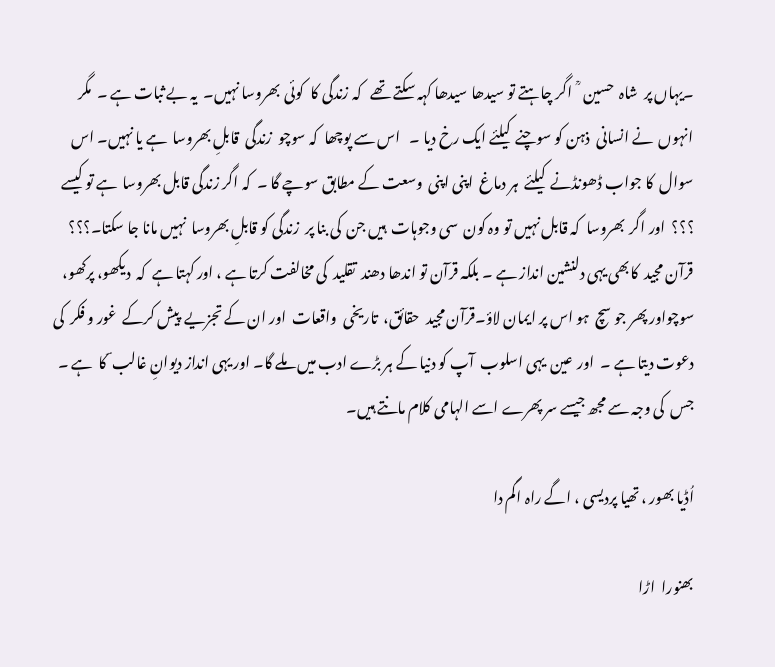۔یہاں پر  شاہ  حسین  ؒ  اگر چاہتے تو سیدھا سیدھا کہہ سکتے تھے   کہ زندگی کا  کوئی  بھروسا نہیں۔  یہ بے ثبات ہے ۔  مگر  انہوں  نے انسانی  ذہن کو سوچنے  کیلئے ایک رخ دیا ۔   اس سے پوچھا  کہ سوچو  زندگی  قابلِ بھروسا  ہے یا نہیں۔ اس  سوال  کا جواب ڈھونڈنے  کیلئے  ہر دماغ  اپنی اپنی  وسعت کے مطابق سوچے گا ۔  کہ اگر زندگی قابل بھروسا  ہے تو کیسے  ؟؟؟  اور اگر  بھروسا  کہ قابل نہیں تو وہ کون  سی وجوہات  ہیں جن  کی بنا پر  زندگی کو قابلِ بھروسا  نہیں مانا جا سکتا۔؟؟؟
قرآن مجید  کابھی یہی دلنشین انداز ہے ۔ بلکہ قرآن تو اندھا دھند  تقلید  کی مخالفت کرتا ہے ، اور کہتا ہے  کہ  دیکھو، پرکھو، سوچواور پھر جو سچ  ہو اس پر ایمان لاؤ۔قرآن مجید  حقائق،  تاریخی  واقعات  اور ان کے تجزیے  پیش کرکے  غور و فکر  کی دعوت دیتا ہے ۔  اور  عین  یہی اسلوب  آپ کو دنیا کے ہر بڑے ادب میں ملے گا۔ اور یہی انداز دیوانِ غالب ؔ کا  ہے ۔ جس  کی وجہ سے مجھ جیسے سر پھرے اسے الہامی کلام مانتے ہیں۔

اُڈیا بھور ، تھیا پردیسی ، اگے راہ اگم دا

بھنورا  اڑا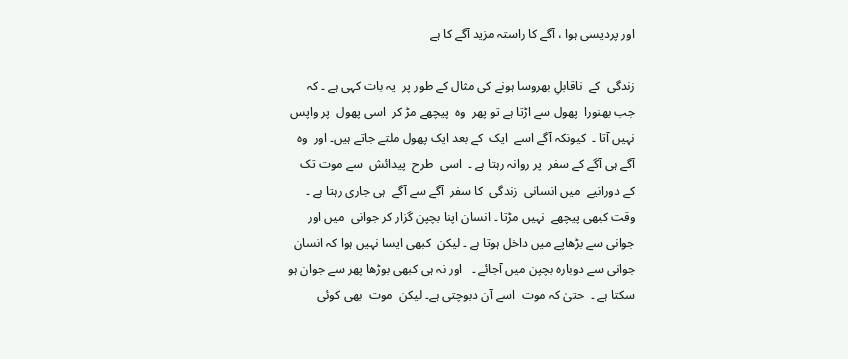اور پردیسی ہوا ، آگے کا راستہ مزید آگے کا ہے

زندگی  کے  ناقابلِ بھروسا ہونے کی مثال کے طور پر  یہ بات کہی ہے ۔ کہ  جب بھنورا  پھول سے اڑتا ہے تو پھر  وہ  پیچھے مڑ کر  اسی پھول  پر واپس  نہیں آتا ۔  کیونکہ آگے اسے  ایک  کے بعد ایک پھول ملتے جاتے ہیں۔ اور  وہ آگے ہی آگے کے سفر  پر روانہ رہتا ہے ۔  اسی  طرح  پیدائش  سے موت تک  کے دورانیے  میں انسانی  زندگی  کا سفر  آگے سے آگے  ہی جاری رہتا ہے ۔ وقت کبھی پیچھے  نہیں مڑتا ۔ انسان اپنا بچپن گزار کر جوانی  میں اور جوانی سے بڑھاپے میں داخل ہوتا ہے ۔ لیکن  کبھی ایسا نہیں ہوا کہ انسان جوانی سے دوبارہ بچپن میں آجائے ۔   اور نہ ہی کبھی بوڑھا پھر سے جوان ہو سکتا ہے ۔  حتیٰ کہ موت  اسے آن دبوچتی ہے۔ لیکن  موت  بھی کوئی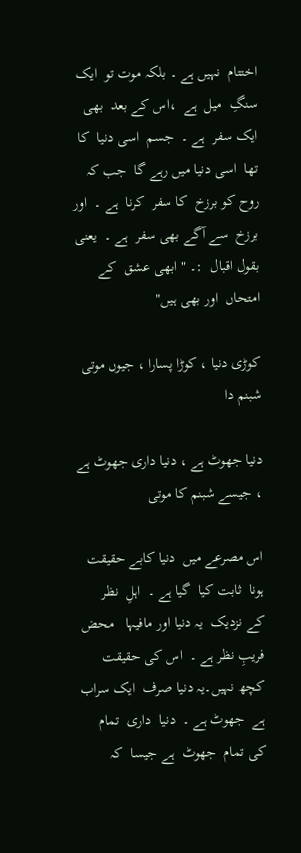اختتام  نہیں ہے ۔ بلکہ موت تو  ایک  سنگِ  میل  ہے  ،اس کے بعد  بھی ایک سفر  ہے ۔  جسم  اسی دنیا  کا تھا  اسی دنیا میں رہے گا  جب کہ روح کو برزخ  کا سفر  کرنا  ہے ۔  اور برزخ  سے آگے بھی سفر  ہے ۔  یعنی بقول اقبال  :۔ " ابھی عشق  کے امتحاں  اور بھی ہیں"

کوڑی دنیا ، کوڑا پسارا ، جیوں موتی شبنم دا

دنیا جھوٹ ہے ، دنیا داری جھوٹ ہے ، جیسے شبنم کا موتی

اس مصرعے میں  دنیا کابے حقیقت ہونا  ثابت کیا  گیا ہے ۔  اہلِ  نظر  کے نزدیک  یہ دنیا اور مافیہا   محض فریبِ نظر ہے ۔  اس کی حقیقت  کچھ نہیں۔یہ دنیا صرف  ایک سراب  ہے  جھوٹ ہے ۔  دنیا  داری  تمام کی تمام  جھوٹ  ہے جیسا  کہ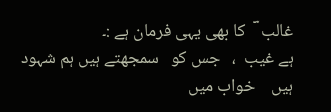غالب  ؔ  کا بھی یہی فرمان ہے :۔
ہے غیب  ،   جس کو   سمجھتے ہیں ہم شہود
ہیں    خواب میں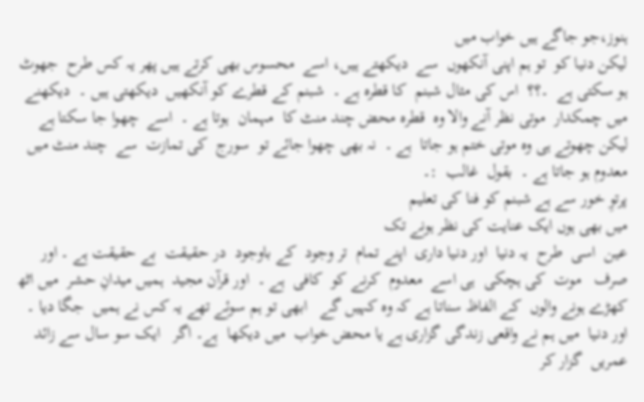ہنوز،جو جاگے ہیں خواب میں
لیکن دنیا کو  تو ہم اپنی آنکھوں  سے  دیکھتے ہیں، اسے  محسوس بھی کرتے ہیں پھر یہ کس طرح  جھوٹ  ہو سکتی ہے  ۔؟؟  اس کی مثال شبنم  کا قطرہ ہے ۔  شبنم کے قطرے کو آنکھیں  دیکھتی ہیں ۔  دیکھنے میں چمکدار  موتی نظر آنے والا وہ  قطرہ محض چند منٹ کا  مہمان  ہوتا ہے ۔  اسے  چھوا جا سکتا ہے  لیکن چھوتے ہی وہ موتی ختم ہو جاتا  ہے ۔  نہ بھی چھوا جائے تو  سورج  کی تمازت  سے  چند منٹ میں معدوم ہو جاتا ہے ۔  بقول  غالب  :۔
پرتوِ خور سے ہے شبنم کو فنا کی تعلیم
میں بھی ہوں ایک عنایت کی نظر ہونے تک
عین  اسی  طرح  یہ دنیا  اور دنیا داری  اپنے تمام  تر وجود  کے باوجود  در حقیقت  بے حقیقت ہے ۔ اور صرف   موت  کی ہچکی  ہی اسے  معدوم  کرنے کو  کافی  ہے ۔  اور قرآن مجید  ہمیں میدانِ حشر  میں اٹھ کھڑے ہونے والوں  کے الفاظ سناتا ہے کہ وہ کہیں گے   ابھی تو ہم سوئے تھے یہ کس نے ہمیں  جگا دیا ۔  اور دنیا  میں ہم نے واقعی زندگی گزاری ہے یا محض خواب  میں دیکھا  ہے۔ اگر   ایک سو سال سے زائد عمریں  گزار کر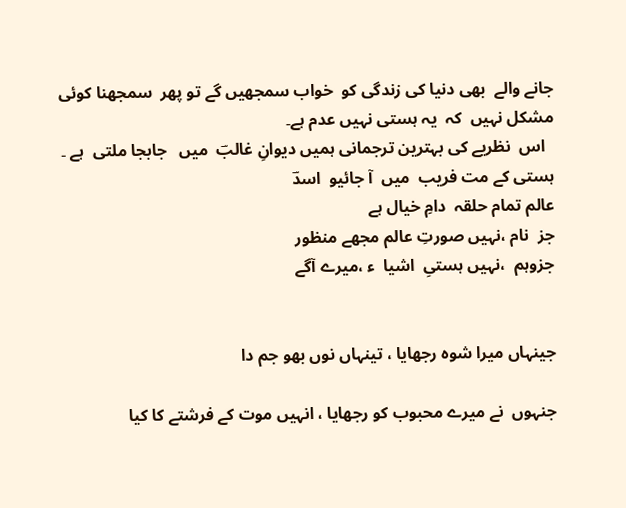جانے والے  بھی دنیا کی زندگی کو  خواب سمجھیں گے تو پھر  سمجھنا کوئی مشکل نہیں  کہ  یہ ہستی نہیں عدم ہے۔
  اس  نظریے کی بہترین ترجمانی ہمیں دیوانِ غالبؔ  میں   جابجا ملتی  ہے ۔
ہستی کے مت فریب  میں  آ جائیو  اسدؔ
عالم تمام حلقہ  دامِ خیال ہے
جز  نام ،نہیں صورتِ عالم مجھے منظور
جزوہم  ،نہیں ہستیِ  اشیا  ء ،میرے آگے


جینہاں میرا شوہ رجھایا ، تینہاں نوں بھو جم دا

جنہوں  نے میرے محبوب کو رجھایا ، انہیں موت کے فرشتے کا کیا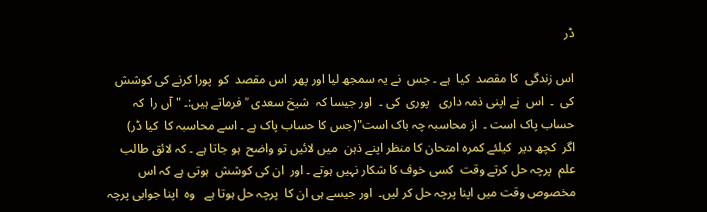ڈر

اس زندگی  کا مقصد  کیا  ہے ۔ جس  نے یہ سمجھ لیا اور پھر  اس مقصد  کو  پورا کرنے کی کوشش کی  ۔  اس  نے اپنی ذمہ داری   پوری  کی ۔  اور جیسا کہ  شیخ سعدی  ؒ فرماتے ہیں:۔ "آں را  کہ حساب پاک است ۔  از محاسبہ چہ باک است"(جس کا حساب پاک ہے ۔ اسے محاسبہ کا  کیا ڈر)
اگر  کچھ دیر  کیلئے کمرہ امتحان کا منظر اپنے ذہن  میں لائیں تو واضح  ہو جاتا ہے ۔ کہ لائق طالب علم  پرچہ حل کرتے وقت  کسی خوف کا شکار نہیں ہوتے ۔ اور  ان کی کوشش  ہوتی ہے کہ اس  مخصوص وقت میں اپنا پرچہ حل کر لیں۔  اور جیسے ہی ان کا  پرچہ حل ہوتا ہے   وہ  اپنا جوابی پرچہ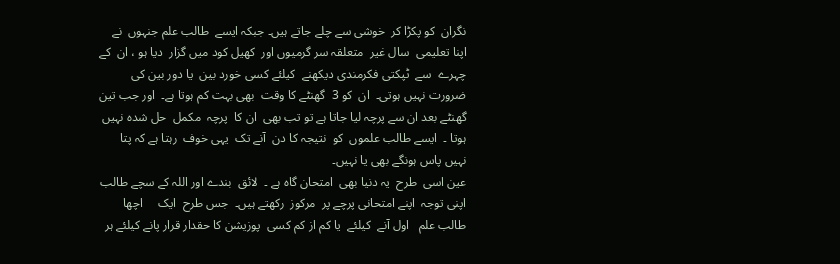نگران  کو پکڑا کر  خوشی سے چلے جاتے ہیں۔ جبکہ ایسے  طالب علم جنہوں  نے  اپنا تعلیمی  سال غیر  متعلقہ سر گرمیوں اور  کھیل کود میں گزار  دیا ہو ، ان  کے چہرے  سے  ٹپکتی فکرمندی دیکھنے  کیلئے کسی خورد بین  یا دور بین کی ضرورت نہیں ہوتی۔  ان  کو 3  گھنٹے کا وقت  بھی بہت کم ہوتا ہے۔  اور جب تین گھنٹے بعد ان سے پرچہ لیا جاتا ہے تو تب بھی  ان کا  پرچہ  مکمل  حل شدہ نہیں ہوتا ۔  ایسے طالب علموں  کو  نتیجہ کا دن  آنے تک  یہی خوف  رہتا ہے کہ پتا نہیں پاس ہونگے بھی یا نہیں۔
عین اسی  طرح  یہ دنیا بھی  امتحان گاہ ہے ۔  لائق  بندے اور اللہ کے سچے طالب  اپنی توجہ  اپنے امتحانی پرچے پر  مرکوز  رکھتے ہیں۔  جس طرح  ایک     اچھا  طالب علم   اول آنے  کیلئے  یا کم از کم کسی  پوزیشن کا حقدار قرار پانے کیلئے ہر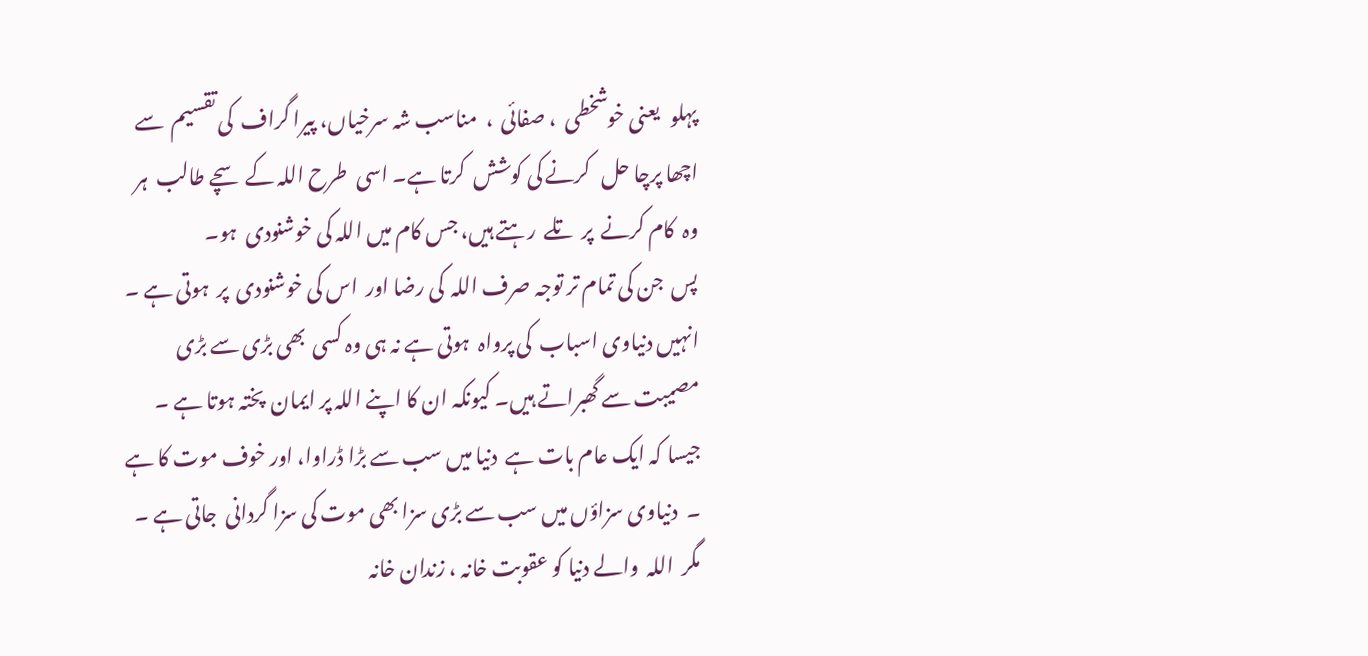پہلو   یعنی خوشخطی  ، صفائی  ،  مناسب شہ سرخیاں، پیرا گراف  کی تقسیم  سے   اچھا پرچا حل   کرنے کی کوشش  کرتا ہے۔ اسی  طرح اللہ کے سچے طالب  ہر  وہ  کام کرنے  پر  تلے  رہتے ہیں، جس کام میں اللہ کی خوشنودی  ہو۔
پس  جن کی تمام تر توجہ صرف اللہ  کی رضا اور  اس کی خوشنودی  پر  ہوتی ہے ۔ انہیں دنیاوی اسباب  کی پرواہ  ہوتی ہے نہ ہی وہ کسی  بھی بڑی سے بڑی مصیبت سے گھبراتے ہیں۔ کیونکہ ان کا اپنے اللہ پر ایمان  پختہ ہوتا ہے ۔   جیسا کہ ایک عام بات ہے  دنیا میں سب سے بڑا ڈراوا، اور خوف موت کا ہے ۔  دنیاوی سزاؤں میں سب سے بڑی سزا بھی موت کی سزا گردانی  جاتی ہے ۔  مگر  اللہ  والے دنیا کو عقوبت خانہ ، زندان خانہ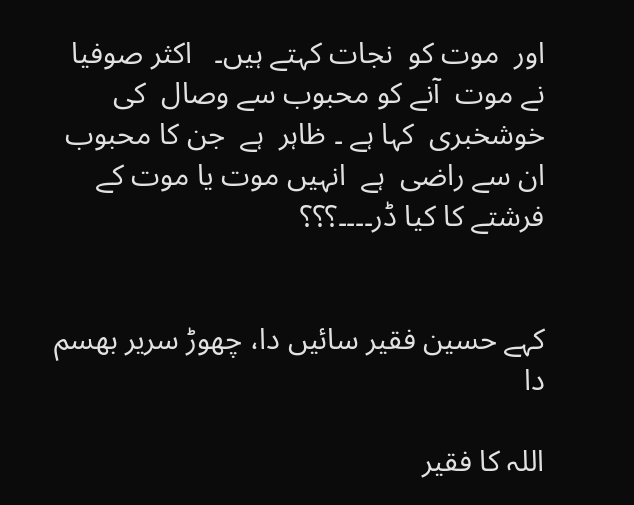اور  موت کو  نجات کہتے ہیں۔   اکثر صوفیا  نے موت  آنے کو محبوب سے وصال  کی خوشخبری  کہا ہے ۔ ظاہر  ہے  جن کا محبوب ان سے راضی  ہے  انہیں موت یا موت کے فرشتے کا کیا ڈر۔۔۔۔؟؟؟


کہے حسین فقیر سائیں دا، چھوڑ سریر بھسم دا

اللہ کا فقیر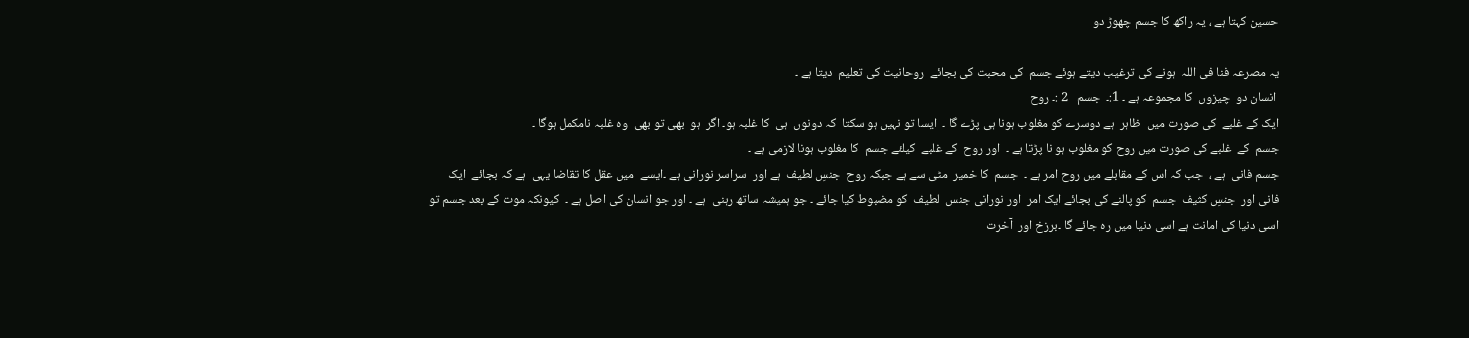حسین کہتا ہے ، یہ راکھ کا جسم چھوڑ دو

یہ مصرعہ فنا فی اللہ  ہونے کی ترغیب دیتے ہوئے جسم  کی محبت کی بجائے  روحانیت کی تعلیم  دیتا ہے ۔
 انسان دو  چیزوں  کا مجموعہ ہے ۔ 1:۔  جسم   2 :۔ روح
ایک کے غلبے  کی صورت میں  ظاہر  ہے دوسرے کو مغلوب ہونا ہی پڑے گا ۔  ایسا تو نہیں ہو سکتا  کہ دونوں  ہی  کا غلبہ ہو۔ اگر  ہو  بھی تو بھی  وہ غلبہ نامکمل ہوگا ۔
جسم  کے  غلبے کی صورت میں روح کو مغلوب ہو نا پڑتا ہے ۔  اور روح  کے غلبے  کیلئے جسم  کا مغلوب ہونا لازمی ہے ۔
جسم فانی  ہے ،  جب کہ اس کے مقابلے میں روح امر ہے ۔  جسم  کا خمیر  مٹی سے ہے جبکہ روح  جنسِ لطیف  ہے اور  سراسر نورانی ہے ۔ایسے  میں عقل کا تقاضا یہی  ہے کہ بجائے  ایک فانی اور  جنسِ کثیف  جسم  کو پالنے کی بجائے ایک امر  اور نورانی جنس  لطیف  کو مضبوط کیا جائے ۔ جو ہمیشہ ساتھ رہنی  ہے ۔ اور جو انسان کی اصل ہے ۔  کیونکہ موت کے بعد جسم تو اسی دنیا کی امانت ہے اسی دنیا میں رہ جائے گا ۔برزخ اور  آخرت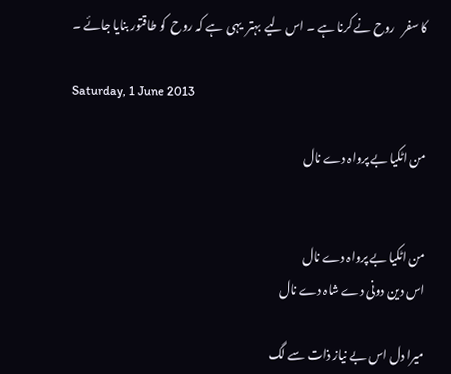کا سفر   روح نے کرنا ہے ۔ اس لیے  بہتر  یہی  ہے کہ روح  کو طاقتور بنایا جائے ۔

Saturday, 1 June 2013

من اٹکیا بے پرواہ دے نال


من اٹکیا بے پرواہ دے نال
اس دین دونی دے شاہ دے نال

میرا دل اس بے نیاز ذات سے لگ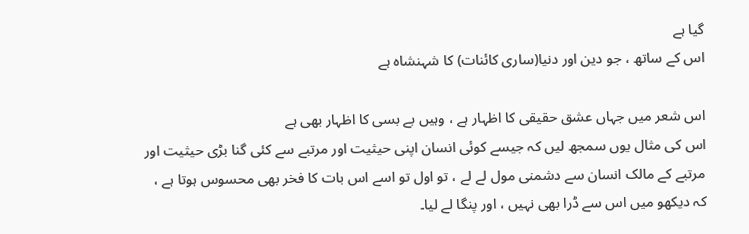گیا ہے
اس کے ساتھ ، جو دین اور دنیا(ساری کائنات) کا شہنشاہ ہے

اس شعر میں جہاں عشق حقیقی کا اظہار ہے ، وہیں بے بسی کا اظہار بھی ہے
اس کی مثال یوں سمجھ لیں کہ جیسے کوئی انسان اپنی حیثیت اور مرتبے سے کئی گنا بڑی حیثیت اور مرتبے کے مالک انسان سے دشمنی مول لے لے ، تو اول تو اسے اس بات کا فخر بھی محسوس ہوتا ہے ، کہ دیکھو میں اس سے ڈرا بھی نہیں ، اور پنگا لے لیا۔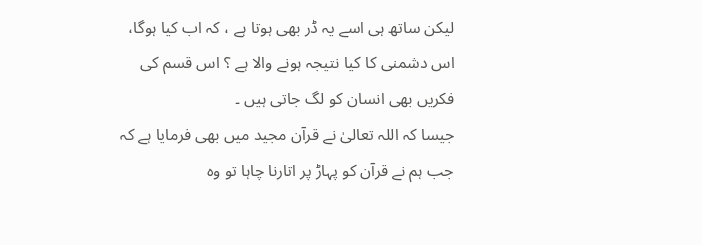لیکن ساتھ ہی اسے یہ ڈر بھی ہوتا ہے ، کہ اب کیا ہوگا، اس دشمنی کا کیا نتیجہ ہونے والا ہے ؟ اس قسم کی فکریں بھی انسان کو لگ جاتی ہیں ۔
جیسا کہ اللہ تعالیٰ نے قرآن مجید میں بھی فرمایا ہے کہ جب ہم نے قرآن کو پہاڑ پر اتارنا چاہا تو وہ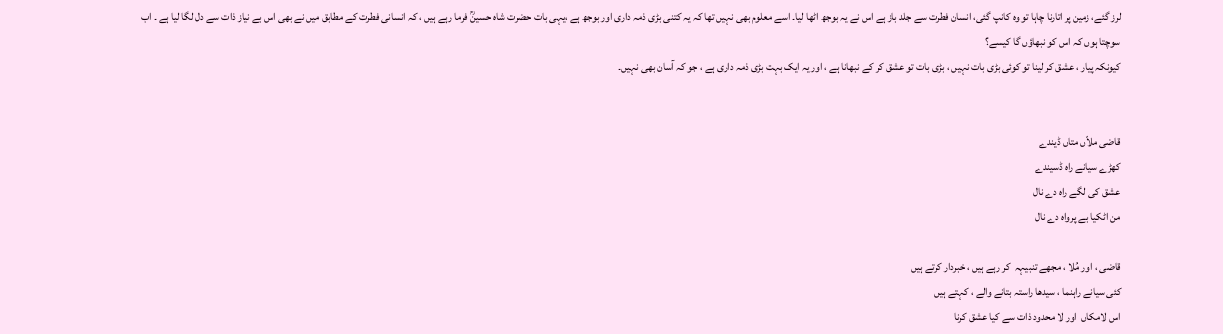لرز گئے، زمین پر اتارنا چاہا تو وہ کانپ گئی، انسان فطرت سے جلد باز ہے اس نے یہ بوجھ اٹھا لیا۔ اسے معلوم بھی نہیں تھا کہ یہ کتنی بڑی ذمہ داری اور بوجھ ہے ،یہی بات حضرت شاہ حسینؒ فرما رہے ہیں ، کہ انسانی فطرت کے مطابق میں نے بھی اس بے نیاز ذات سے دل لگا لیا ہے ۔ اب سوچتا ہوں کہ اس کو نبھاؤں گا کیسے؟
کیونکہ پیار ، عشق کر لینا تو کوئی بڑی بات نہیں ، بڑی بات تو عشق کر کے نبھانا ہے ، اور یہ ایک بہت بڑی ذمہ داری ہے ، جو کہ آسان بھی نہیں۔


قاضی ملاّں متاں ڈیندے
کھڑے سیانے راہ ڈسیندے
عشق کی لگے راہ دے نال
من اٹکیا بے پرواہ دے نال

قاضی ، اور مُلا ، مجھے تنبیہہ  کر رہے ہیں ، خبردار کرتے ہیں
کئی سیانے راہنما ، سیدھا راستہ بتانے والے ، کہتے ہیں
اس لامکاں  اور لا محدود ذات سے کیا عشق کرنا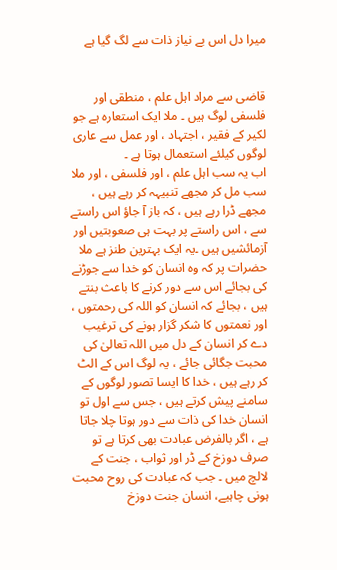میرا دل اس بے نیاز ذات سے لگ گیا ہے


قاضی سے مراد اہل علم ، منطقی اور فلسفی لوگ ہیں ۔ ملا ایک استعارہ ہے جو لکیر کے فقیر ، اجتہاد ، اور عمل سے عاری لوگوں کیلئے استعمال ہوتا ہے ۔
اب یہ سب اہل علم ، اور فلسفی ، اور ملا سب مل کر مجھے تنبیہہ کر رہے ہیں ، مجھے ڈرا رہے ہیں ، کہ باز آ جاؤ اس راستے سے ، اس راستے پر بہت ہی صعوبتیں اور آزمائشیں ہیں ۔یہ ایک بہترین طنز ہے ملا حضرات پر کہ وہ انسان کو خدا سے جوڑنے کی بجائے اس سے دور کرنے کا باعث بنتے ہیں ، بجائے کہ انسان کو اللہ کی رحمتوں ، اور نعمتوں کا شکر گزار ہونے کی ترغیب دے کر انسان کے دل میں اللہ تعالیٰ کی محبت جگائی جائے ، یہ لوگ اس کے الٹ کر رہے ہیں ، خدا کا ایسا تصور لوگوں کے سامنے پیش کرتے ہیں ، جس سے اول تو انسان خدا کی ذات سے دور ہوتا چلا جاتا ہے ، اگر بالفرض عبادت بھی کرتا ہے تو صرف دوزخ کے ڈر اور ثواب ، جنت کے لالچ میں ۔ جب کہ عبادت کی روح محبت ہونی چاہیے، انسان جنت دوزخ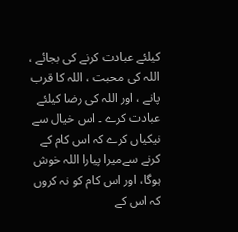کیلئے عبادت کرنے کی بجائے ، اللہ کی محبت ، اللہ کا قرب پانے ، اور اللہ کی رضا کیلئے عبادت کرے ۔ اس خیال سے نیکیاں کرے کہ اس کام کے کرنے سےمیرا پیارا اللہ خوش ہوگا، اور اس کام کو نہ کروں کہ اس کے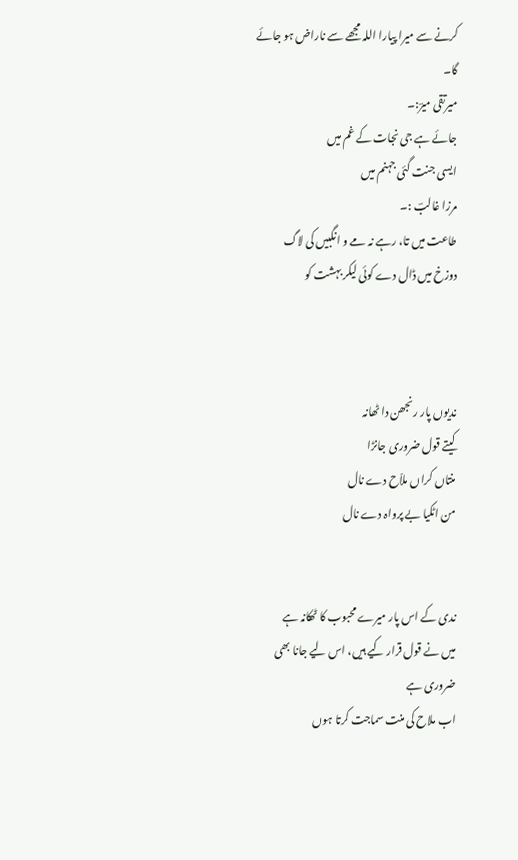کرنے سے میرا پیارا اللہ مجھے سے ناراض ہو جائے گا۔
میرتقی میرؔ:۔
جائے ہے جی نجات کے غم میں
ایسی جنت گئی جہنم میں
مرزا غالبؔ :۔
طاعت میں تا، رہے نہ مے و انگبیں کی لاگ
دوزخ میں ڈال دے کوئی لیکر بہشت کو



ندیوں پار رنجھن دا ٹھانہ
کیتے قول ضروری جانڑا
منتاں کراں ملاّح دے نال
من اٹکیا بے پرواہ دے نال


ندی کے اس پار میرے محبوب کا ٹھکانہ ہے
میں نے قول قرار کیے ہیں، اس لیے جانا بھی ضروری ہے
اب ملاح کی منت سماجت کرتا ہوں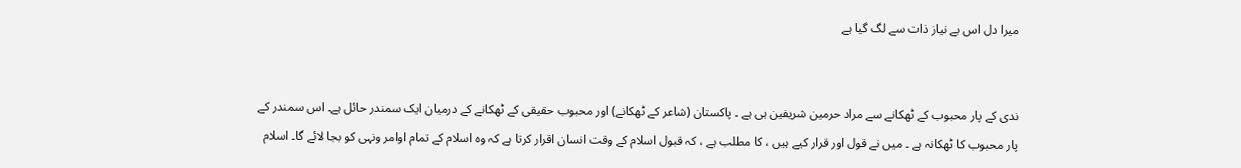میرا دل اس بے نیاز ذات سے لگ گیا ہے


ندی کے پار محبوب کے ٹھکانے سے مراد حرمین شریفین ہی ہے ۔ پاکستان (شاعر کے ٹھکانے) اور محبوب حقیقی کے ٹھکانے کے درمیان ایک سمندر حائل ہے۔ اس سمندر کے پار محبوب کا ٹھکانہ ہے ۔ میں نے قول اور قرار کیے ہیں ، کا مطلب ہے ، کہ قبول اسلام کے وقت انسان اقرار کرتا ہے کہ وہ اسلام کے تمام اوامر ونہی کو بجا لائے گا۔ اسلام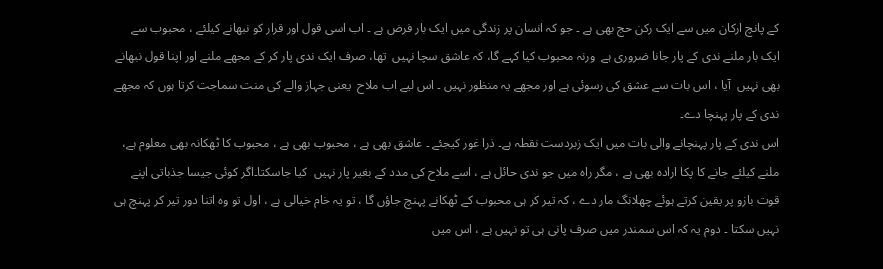کے پانچ ارکان میں سے ایک رکن حج بھی ہے ۔ جو کہ انسان پر زندگی میں ایک بار فرض ہے ۔ اب اسی قول اور قرار کو نبھانے کیلئے ، محبوب سے ایک بار ملنے ندی کے پار جانا ضروری ہے  ورنہ محبوب کیا کہے گا، کہ عاشق سچا نہیں  تھا، صرف ایک ندی پار کر کے مجھے ملنے اور اپنا قول نبھانے بھی نہیں  آیا ، اس بات سے عشق کی رسوئی ہے اور مجھے یہ منظور نہیں ۔ اس لیے اب ملاح  یعنی جہاز والے کی منت سماجت کرتا ہوں کہ مجھے ندی کے پار پہنچا دے۔
اس ندی کے پار پہنچانے والی بات میں ایک زبردست نقطہ ہے۔ ذرا غور کیجئے ۔ عاشق بھی ہے ، محبوب بھی ہے ، محبوب کا ٹھکانہ بھی معلوم ہے، ملنے کیلئے جانے کا پکا ارادہ بھی ہے ، مگر راہ میں جو ندی حائل ہے ، اسے ملاح کی مدد کے بغیر پار نہیں  کیا جاسکتا۔اگر کوئی جیسا جذباتی اپنے قوت بازو پر یقین کرتے ہوئے چھلانگ مار دے ، کہ تیر کر ہی محبوب کے ٹھکانے پہنچ جاؤں گا ، تو یہ خام خیالی ہے ، اول تو وہ اتنا دور تیر کر پہنچ ہی نہیں سکتا ۔ دوم یہ کہ اس سمندر میں صرف پانی ہی تو نہیں ہے ، اس میں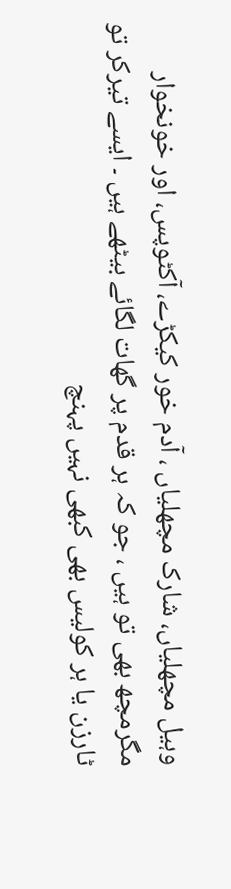وہیل مچھلیاں، شارک مچھلیاں ، آدم خور کیکڑے، آکٹوپس، اور خونخوار مگرمچھ بھی تو ہیں ، جو کہ ہر قدم پر گھات لگائے بیٹھے ہیں ۔ ایسے تیرکر تو ٹارزن یا ہر کولیس بھی کبھی نہیں پہنچ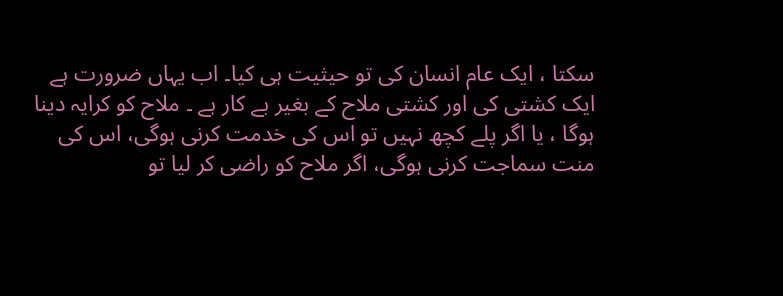سکتا ، ایک عام انسان کی تو حیثیت ہی کیا۔ اب یہاں ضرورت ہے ایک کشتی کی اور کشتی ملاح کے بغیر بے کار ہے ۔ ملاح کو کرایہ دینا ہوگا ، یا اگر پلے کچھ نہیں تو اس کی خدمت کرنی ہوگی، اس کی منت سماجت کرنی ہوگی، اگر ملاح کو راضی کر لیا تو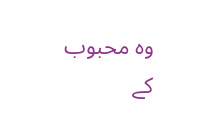وہ محبوب کے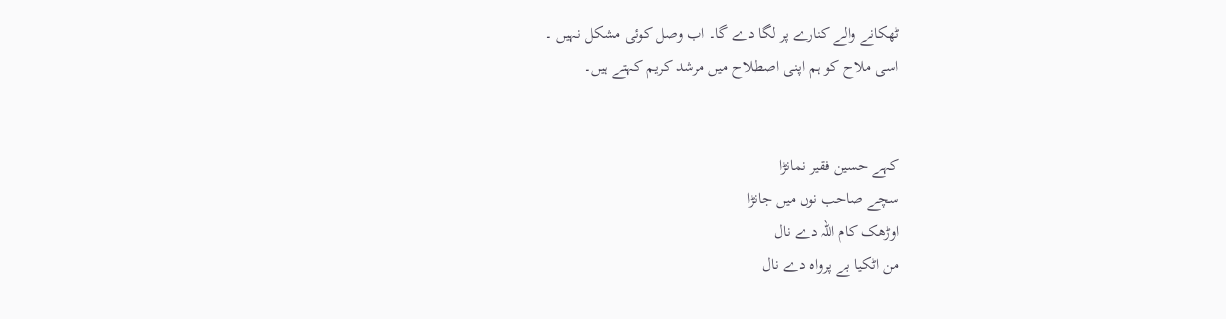ٹھکانے والے کنارے پر لگا دے گا۔ اب وصل کوئی مشکل نہیں ۔
اسی ملاح کو ہم اپنی اصطلاح میں مرشد کریم کہتے ہیں۔


کہے حسین فقیر نمانڑا
سچے صاحب نوں میں جانڑا
اوڑھک کام اللہ دے نال
من اٹکیا بے پرواہ دے نال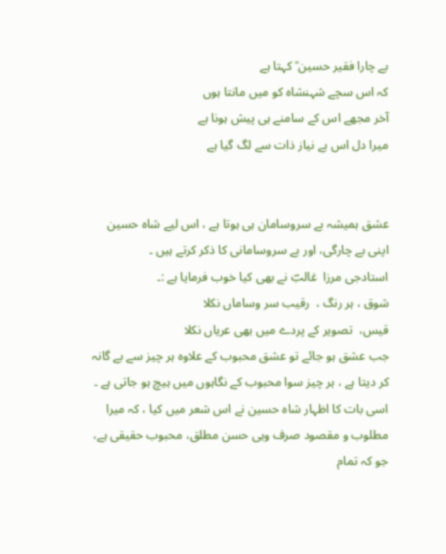بے چارا فقیر حسین ؒ کہتا ہے
کہ اس سچے شہنشاہ کو میں مانتا ہوں
آخر مجھے اس کے سامنے ہی پیش ہونا ہے
میرا دل اس بے نیاز ذات سے لگ گیا ہے


عشق ہمیشہ بے سروسامان ہی ہوتا ہے ، اس لیے شاہ حسین اپنی بے چارگی، اور بے سروسامانی کا ذکر کرتے ہیں ۔
استادجی مرزا  غالبؔ نے بھی کیا خوب فرمایا ہے :۔
شوق ، ہر رنگ ،  رقیب سر وساماں نکلا
قیس،  تصویر کے پردے میں بھی عریاں نکلا
جب عشق ہو جائے تو عشق محبوب کے علاوہ ہر چیز سے بے گانہ کر دیتا ہے ، ہر چیز سوا محبوب کے نگاہوں میں ہیچ ہو جاتی ہے ۔ اسی بات کا اظہار شاہ حسین نے اس شعر میں کیا ، کہ میرا مطلوب و مقصود صرف وہی حسن مطلق، محبوب حقیقی ہے، جو کہ تمام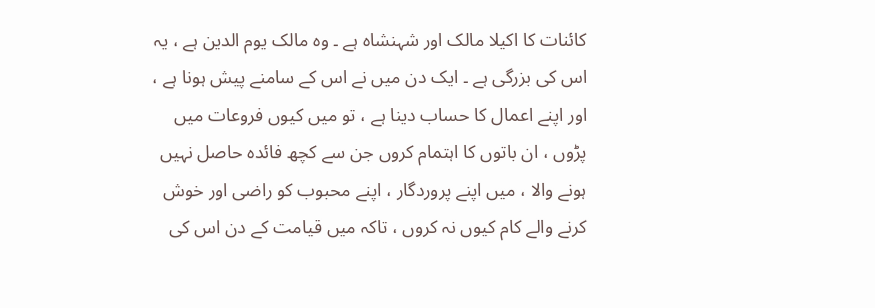کائنات کا اکیلا مالک اور شہنشاہ ہے ۔ وہ مالک یوم الدین ہے ، یہ اس کی بزرگی ہے ۔ ایک دن میں نے اس کے سامنے پیش ہونا ہے ، اور اپنے اعمال کا حساب دینا ہے ، تو میں کیوں فروعات میں پڑوں ، ان باتوں کا اہتمام کروں جن سے کچھ فائدہ حاصل نہیں ہونے والا ، میں اپنے پروردگار ، اپنے محبوب کو راضی اور خوش کرنے والے کام کیوں نہ کروں ، تاکہ میں قیامت کے دن اس کی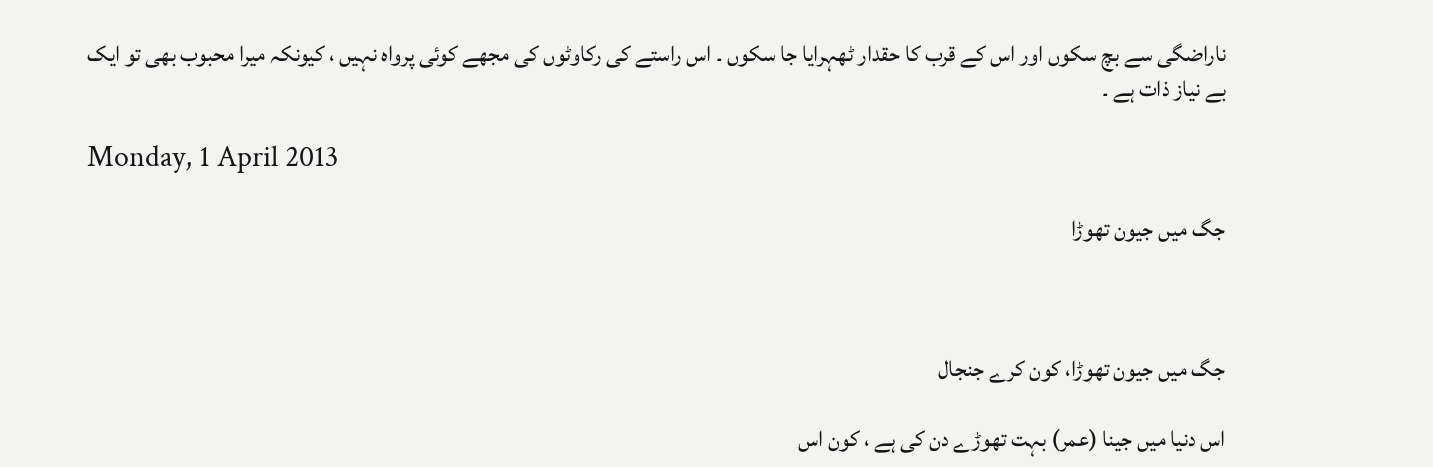ناراضگی سے بچ سکوں اور اس کے قرب کا حقدار ٹھہرایا جا سکوں ۔ اس راستے کی رکاوٹوں کی مجھے کوئی پرواہ نہیں ، کیونکہ میرا محبوب بھی تو ایک بے نیاز ذات ہے ۔

Monday, 1 April 2013

جگ میں جیون تھوڑا



جگ میں جیون تھوڑا، کون کرے جنجال

اس دنیا میں جینا (عمر) بہت تھوڑے دن کی ہے ، کون اس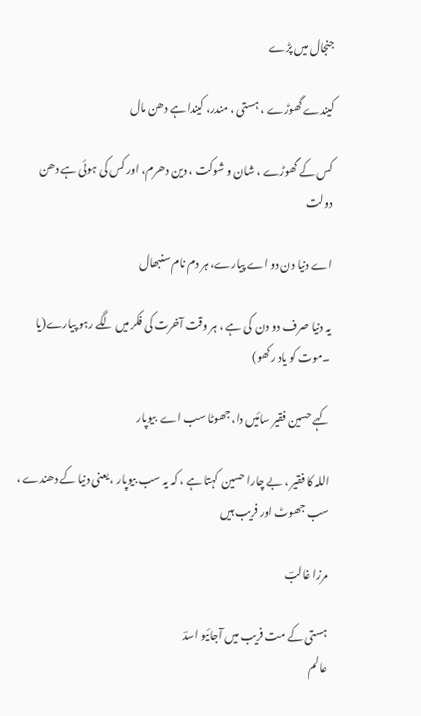جنجال میں پڑے

کیندے گھوڑے ، ہستی ، مندر، کیندا ہے دھن مال

کس کے گھوڑے ، شان و شوکت ، دین دھرم، اور کس کی ہوئی ہے دھن دولت

اے دنیا دن دو اے پیارے، ہر دم نام سنبھال

یہ دنیا صرف دو دن  کی ہے ، ہر وقت آخرت کی فکر میں لگے رہو پیارے(یا  ۔موت کو یاد رکھو)

کہے حسین فقیر سائیں دا، جھوٹا سب اے  بیوپار

اللہ کا فقیر ، بے چارا حسین  کہتا ہے ، کہ یہ سب بیوپار ، یعنی دنیا کے دھندے ، سب جھوٹ اور فریب ہیں

مرزا غالبؔ

ہستی کے مت فریب میں آجائیو اسدؔ
عالم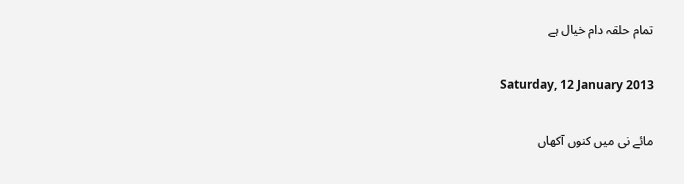تمام حلقہ دام خیال ہے

Saturday, 12 January 2013

مائے نی میں کنوں آکھاں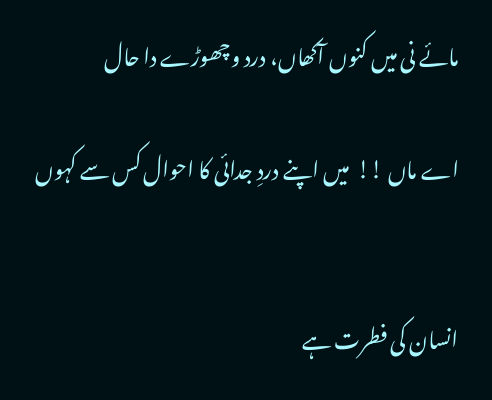مائے نی میں کنوں آکھاں، درد وچھوڑے دا حال

اے ماں !!  میں اپنے دردِ جدائی کا احوال کس سے کہوں


انسان کی فطرت ہے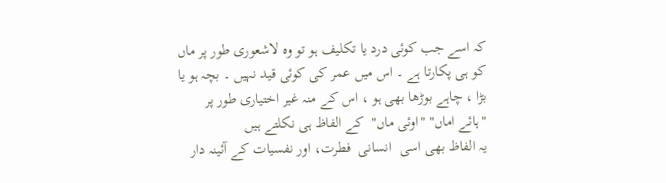کہ اسے جب کوئی درد یا تکلیف ہو تو وہ لاشعوری طور پر ماں کو ہی پکارتا ہے ۔ اس میں عمر کی کوئی قید نہیں ۔ بچہ ہو یا بڑا ، چاہے بوڑھا بھی ہو ، اس کے منہ غیر اختیاری طور پر "ہائے اماں" "اوئی ماں"  کے الفاظ ہی نکلتے ہیں
یہ الفاظ بھی اسی  انسانی  فطرت، اور نفسیات کے آئینہ دار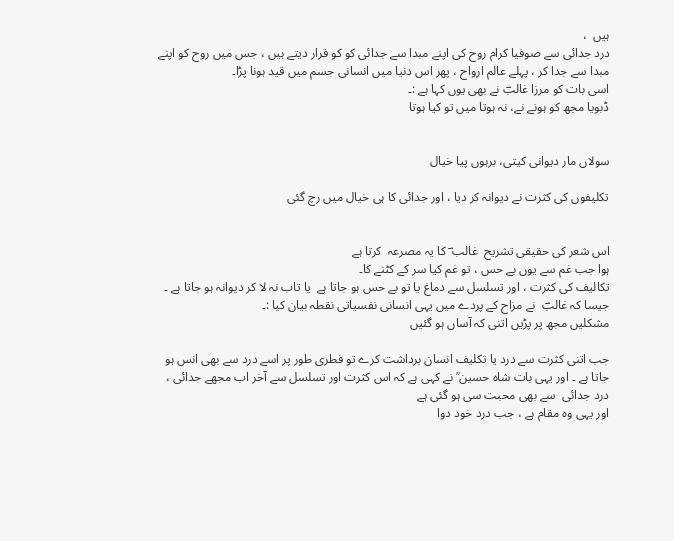ہیں  ،
درد جدائی سے صوفیا کرام روح کی اپنے مبدا سے جدائی کو کو قرار دیتے ہیں ، جس میں روح کو اپنے مبدا سے جدا کر ، پہلے عالم ارواح ، پھر اس دنیا میں انسانی جسم میں قید ہونا پڑا۔
اسی بات کو مرزا غالبؔ نے بھی یوں کہا ہے :۔
ڈبویا مجھ کو ہونے نے، نہ ہوتا میں تو کیا ہوتا


سولاں مار دیوانی کیتی، برہوں پیا خیال

تکلیفوں کی کثرت نے دیوانہ کر دیا ، اور جدائی کا ہی خیال میں رچ گئی


اس شعر کی حقیقی تشریح  غالب ؔ کا یہ مصرعہ  کرتا ہے
ہوا جب غم سے یوں بے حس ، تو غم کیا سر کے کٹنے کا۔
تکالیف کی کثرت ، اور تسلسل سے دماغ یا تو بے حس ہو جاتا ہے  یا تاب نہ لا کر دیوانہ ہو جاتا ہے ۔
جیسا کہ غالبؔ  نے مزاح کے پردے میں یہی انسانی نفسیاتی نقطہ بیان کیا :۔
مشکلیں مجھ پر پڑیں اتنی کہ آساں ہو گئیں

جب اتنی کثرت سے درد یا تکلیف انسان برداشت کرے تو فطری طور پر اسے درد سے بھی انس ہو جاتا ہے ۔ اور یہی بات شاہ حسین ؒ نے کہی ہے کہ اس کثرت اور تسلسل سے آخر اب مجھے جدائی ، درد جدائی  سے بھی محبت سی ہو گئی ہے
اور یہی وہ مقام ہے ، جب درد خود دوا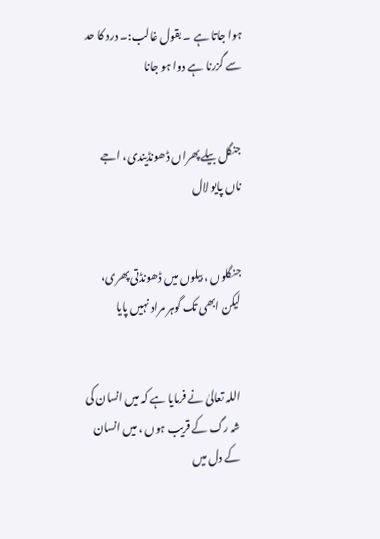ہوا جاتا ہے ۔ بقول غالب:۔ درد کا حد سے گزرنا ہے دوا ہو جانا


جنگل بیلے پھراں ڈھونڈیندی، اجے ناں پایو لال


جنگلوں ، بیلوں میں ڈھونڈتی پھری، لیکن ابھی تک گوہر مراد نہیں پایا


اللہ تعالیٰ نے فرمایا ہے کہ میں انسان کی شہ رگ کے قریب ہوں ، میں انسان کے دل میں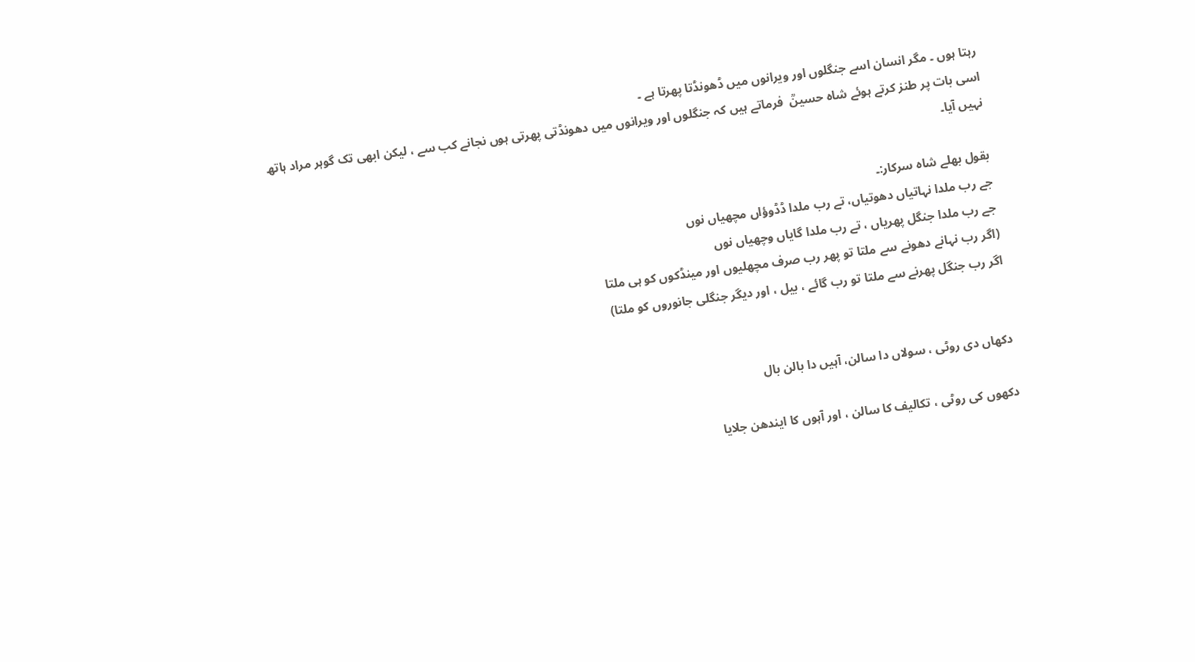رہتا ہوں ۔ مگر انسان اسے جنگلوں اور ویرانوں میں ڈھونڈتا پھرتا ہے ۔
اسی بات پر طنز کرتے ہوئے شاہ حسینؒ  فرماتے ہیں کہ جنگلوں اور ویرانوں میں دھونڈتی پھرتی ہوں نجانے کب سے ، لیکن ابھی تک گوہر مراد ہاتھ نہیں آیا۔

بقول بھلے شاہ سرکار:۔
جے رب ملدا نہاتیاں دھوتیاں، تے رب ملدا ڈڈوؤاں مچھیاں نوں
جے رب ملدا جنگل پھریاں ، تے رب ملدا گایاں وچھیاں نوں
(اگر رب نہانے دھونے سے ملتا تو پھر رب صرف مچھلیوں اور مینڈکوں کو ہی ملتا
اگر رب جنگل پھرنے سے ملتا تو رب گائے ، بیل ، اور دیگر جنگلی جانوروں کو ملتا)


دکھاں دی روٹی ، سولاں دا سالن، آہیں دا بالن بال

دکھوں کی روٹی ، تکالیف کا سالن ، اور آہوں کا ایندھن جلایا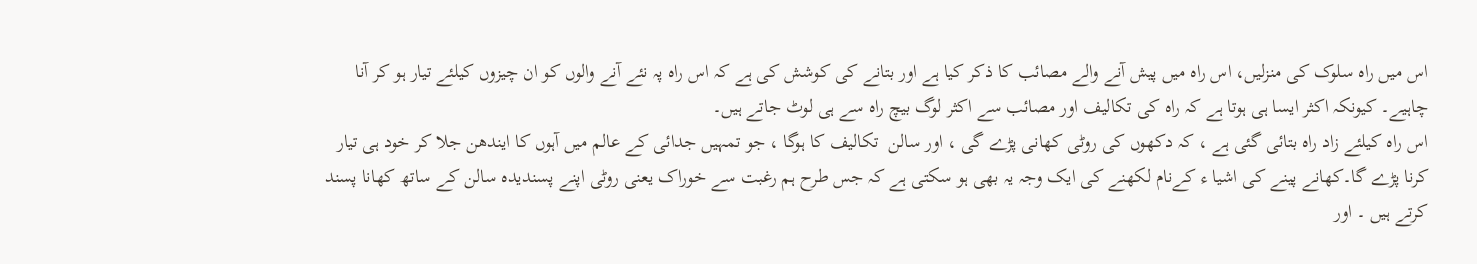اس میں راہ سلوک کی منزلیں، اس راہ میں پیش آنے والے مصائب کا ذکر کیا ہے اور بتانے کی کوشش کی ہے کہ اس راہ پہ نئے آنے والوں کو ان چیزوں کیلئے تیار ہو کر آنا چاہیے۔ کیونکہ اکثر ایسا ہی ہوتا ہے کہ راہ کی تکالیف اور مصائب سے اکثر لوگ بیچ راہ سے ہی لوٹ جاتے ہیں۔
اس راہ کیلئے زاد راہ بتائی گئی ہے ، کہ دکھوں کی روٹی کھانی پڑے گی ، اور سالن  تکالیف کا ہوگا ، جو تمہیں جدائی کے عالم میں آہوں کا ایندھن جلا کر خود ہی تیار کرنا پڑے گا۔کھانے پینے کی اشیا ء کےنام لکھنے کی ایک وجہ یہ بھی ہو سکتی ہے کہ جس طرح ہم رغبت سے خوراک یعنی روٹی اپنے پسندیدہ سالن کے ساتھ کھانا پسند کرتے ہیں ۔ اور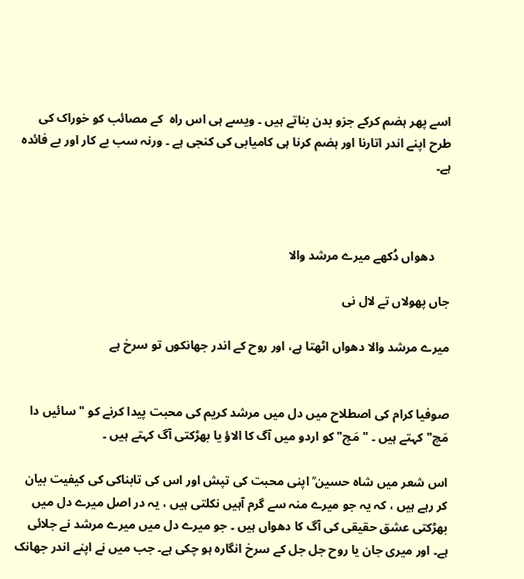اسے پھر ہضم کرکے جزو بدن بناتے ہیں ۔ ویسے ہی اس راہ  کے مصائب کو خوراک کی طرح اپنے اندر اتارنا اور ہضم کرنا ہی کامیابی کی کنجی ہے ۔ ورنہ سب بے کار اور بے فائدہ ہے۔



     دھواں دُکھے میرے مرشد والا

جاں پھولاں تے لال نی

میرے مرشد والا دھواں اٹھتا ہے، اور روح کے اندر جھانکوں تو سرخ ہے


صوفیا کرام کی اصطلاح میں دل میں مرشد کریم کی محبت پیدا کرنے کو "سائیں دا مَچ" کہتے ہیں ۔ "مَچ" کو اردو میں آگ کا الاؤ یا بھڑکتی آگ کہتے ہیں ۔

اس شعر میں شاہ حسین ؒ اپنی محبت کی تپش اور اس کی تابناکی کی کیفیت بیان کر رہے ہیں ، کہ یہ جو میرے منہ سے گرم آہیں نکلتی ہیں ، یہ در اصل میرے دل میں بھڑکتی عشق حقیقی کی آگ کا دھواں ہیں ۔ جو میرے دل میں میرے مرشد نے جلائی ہے۔ اور میری جان یا روح جل جل کے سرخ انگارہ ہو چکی ہے۔ جب میں نے اپنے اندر جھانک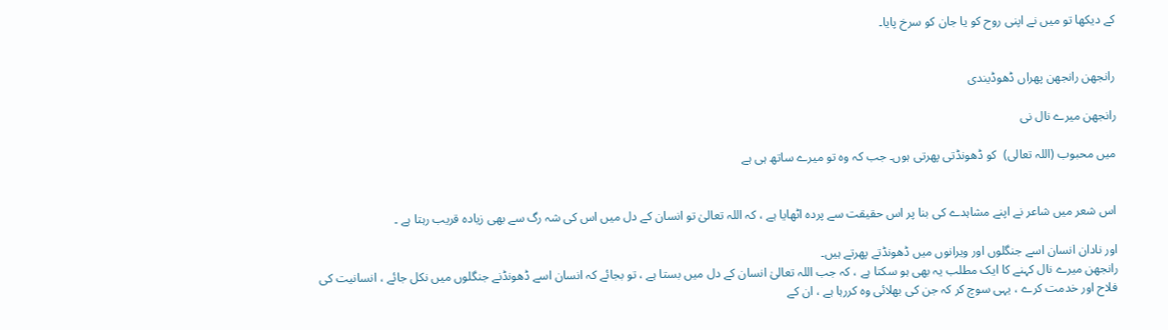کے دیکھا تو میں نے اپنی روح کو یا جان کو سرخ پایا۔


رانجھن رانجھن پھراں ڈھوڈیندی

رانجھن میرے نال نی

میں محبوب (اللہ تعالی)  کو ڈھونڈتی پھرتی ہوں۔ جب کہ وہ تو میرے ساتھ ہی ہے


اس شعر میں شاعر نے اپنے مشاہدے کی بنا پر اس حقیقت سے پردہ اٹھایا ہے ، کہ اللہ تعالیٰ تو انسان کے دل میں اس کی شہ رگ سے بھی زیادہ قریب رہتا ہے ۔

اور نادان انسان اسے جنگلوں اور ویرانوں میں ڈھونڈتے پھرتے ہیں۔
رانجھن میرے نال کہنے کا ایک مطلب یہ بھی ہو سکتا ہے ، کہ جب اللہ تعالیٰ انسان کے دل میں بستا ہے ، تو بجائے کہ انسان اسے ڈھونڈنے جنگلوں میں نکل جائے ، انسانیت کی فلاح اور خدمت کرے ، یہی سوچ کر کہ جن کی بھلائی وہ کررہا ہے ، ان کے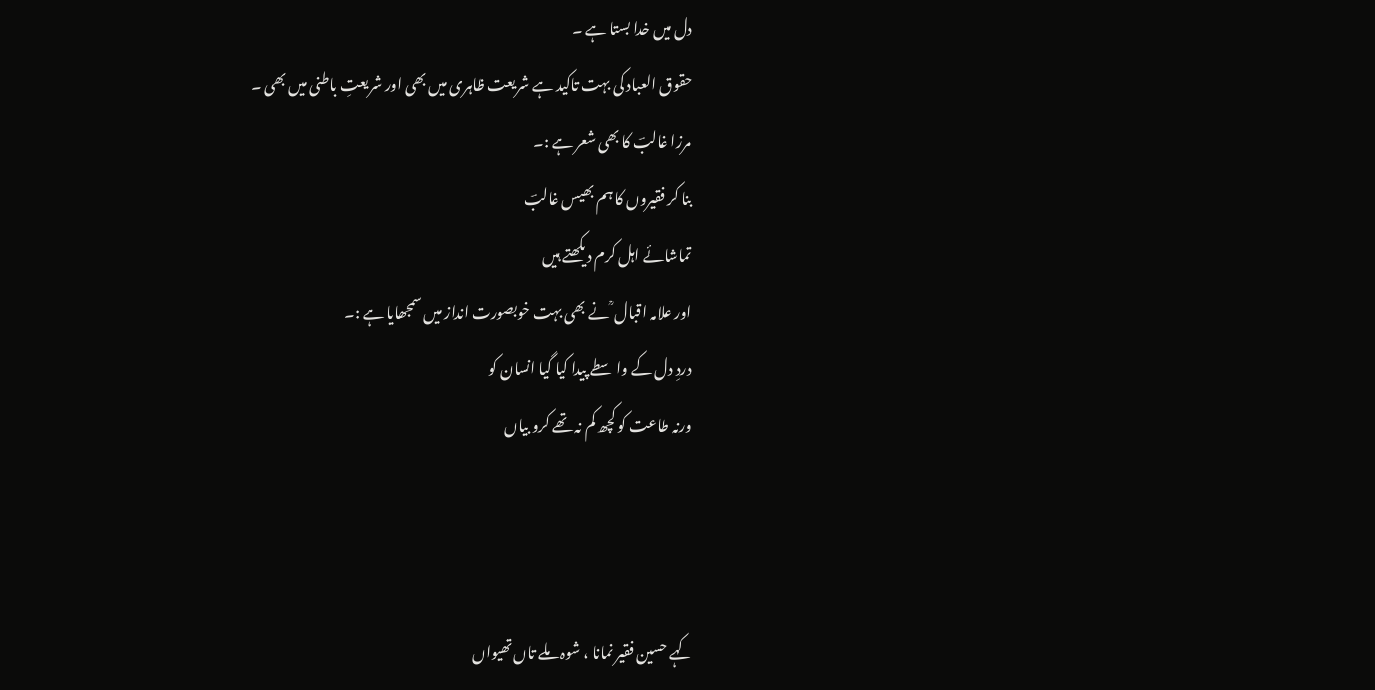دل میں خدا بستا ہے ۔
حقوق العباد کی بہت تاکید ہے شریعت ظاہری میں بھی اور شریعتِ باطنی میں بھی ۔
مرزا غالبؔ کا بھی شعر ہے :۔
بنا کر فقیروں کا ہم بھیس غالبؔ
تماشائے اہل کرم دیکھتے ہیں
اور علامہ اقبال ؒ نے بھی بہت خوبصورت انداز میں سمجھایا ہے :۔
دردِ دل کے واسطے پیدا کیا گیا انسان کو
ورنہ طاعت کو کچھ کم نہ تھے کرو بیاں



کہے حسین فقیر نمانا ، شوہ ملے تاں تھیواں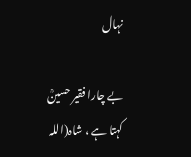نہال

بے چارا فقیر حسینؒ کہتا ہے ، شاہ(اللہ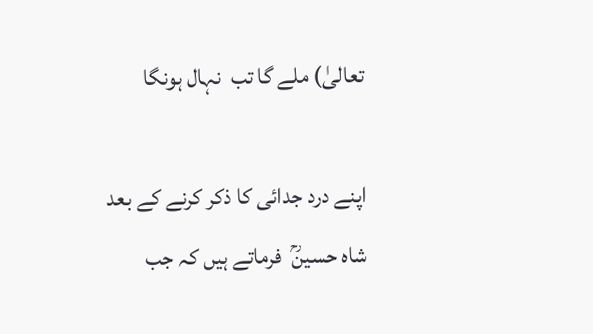تعالیٰ) ملے گا تب  نہال ہونگا

اپنے درد جدائی کا ذکر کرنے کے بعد شاہ حسینؒ  فرماتے ہیں کہ جب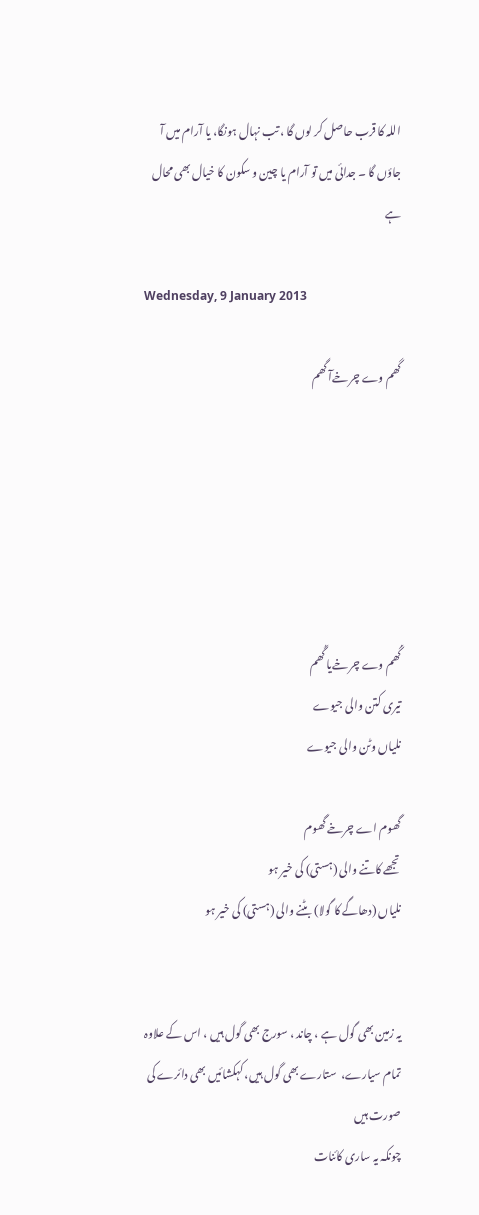اللہ کا قرب حاصل کر لوں گا ، تب نہال ہونگا، یا آرام میں آ جاؤں گا ۔ جدائی میں تو آرام یا چین و سکون کا خیال بھی محال ہے

Wednesday, 9 January 2013

گھم وے چرخےآ گھم






گُھم وے چرخےیا گُھم
تیری کتن والی جیوے
نلیاں وٹن والی جیوے

گھوم اے چرخے گھوم
تجھے کاتنے والی (ہستی) کی خیر ہو
نلیاں (دھاگے کا گولا) بٹنے والی (ہستی) کی خیر ہو


یہ زمین بھی گول ہے ، چاند ، سورج بھی گول ہیں ، اس کے علاوہ تمام سیارے،  ستارے بھی گول ہیں، کہکشائیں بھی دائرے کی صورت ہیں
چونکہ یہ ساری کائنات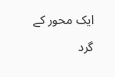ایک محور کے گرد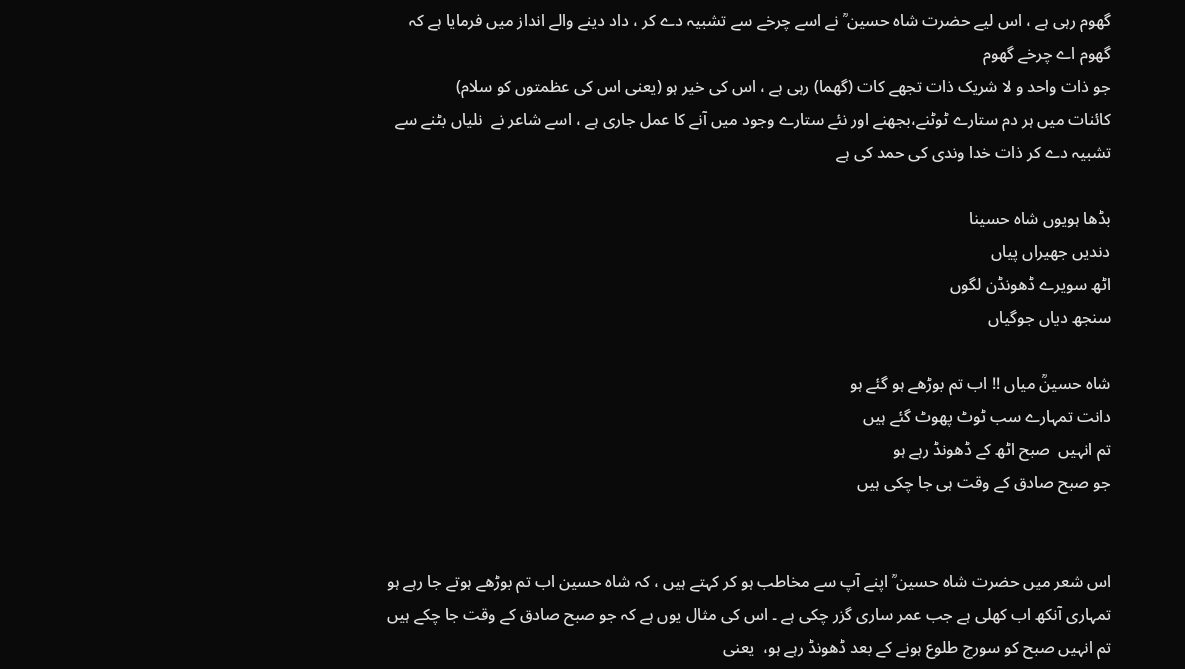گھوم رہی ہے ، اس لیے حضرت شاہ حسین ؒ نے اسے چرخے سے تشبیہ دے کر ، داد دینے والے انداز میں فرمایا ہے کہ گھوم اے چرخے گھوم
جو ذات واحد و لا شریک ذات تجھے کات (گھما) رہی ہے ، اس کی خیر ہو (یعنی اس کی عظمتوں کو سلام)
کائنات میں ہر دم ستارے ٹوٹنے،بجھنے اور نئے ستارے وجود میں آنے کا عمل جاری ہے ، اسے شاعر نے  نلیاں بٹنے سے تشبیہ دے کر ذات خدا وندی کی حمد کی ہے

بڈھا ہویوں شاہ حسینا
دندیں جھیراں پیاں
اٹھ سویرے ڈھونڈن لگوں
سنجھ دیاں جوگیاں

شاہ حسینؒ میاں !! اب تم بوڑھے ہو گئے ہو
دانت تمہارے سب ٹوٹ پھوٹ گئے ہیں
تم انہیں  صبح اٹھ کے ڈھونڈ رہے ہو
جو صبح صادق کے وقت ہی جا چکی ہیں


اس شعر میں حضرت شاہ حسین ؒ اپنے آپ سے مخاطب ہو کر کہتے ہیں ، کہ شاہ حسین اب تم بوڑھے ہوتے جا رہے ہو
تمہاری آنکھ اب کھلی ہے جب عمر ساری گزر چکی ہے ۔ اس کی مثال یوں ہے کہ جو صبح صادق کے وقت جا چکے ہیں تم انہیں صبح کو سورج طلوع ہونے کے بعد ڈھونڈ رہے ہو،  یعنی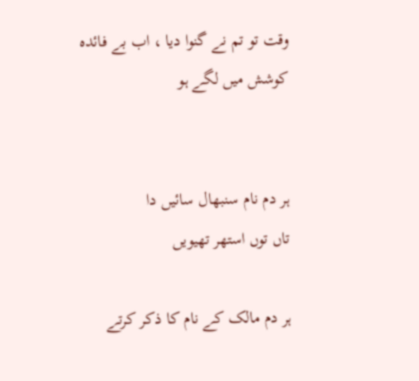وقت تو تم نے گنوا دیا ، اب بے فائدہ کوشش میں لگے ہو


ہر دم نام سنبھال سائیں دا
تاں توں استھر تھیویں

ہر دم مالک کے نام کا ذکر کرتے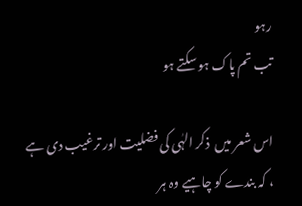رہو
تب تم پاک ہو سکتے ہو

اس شعر میں  ذکر الہٰی کی فضلیت اور ترغیب دی ہے ، کہ بندے کو چاہیے وہ ہر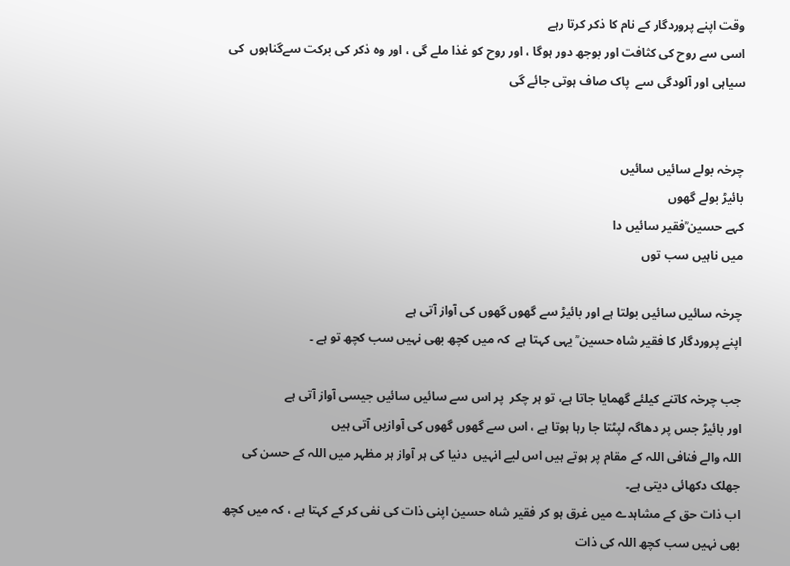وقت اپنے پروردگار کے نام کا ذکر کرتا رہے
اسی سے روح کی کثافت اور بوجھ دور ہوگا ، اور روح کو غذا ملے گی ، اور وہ ذکر کی برکت سےگناہوں  کی سیاہی اور آلودگی سے  پاک صاف ہوتی جائے گی


چرخہ بولے سائیں سائیں
بائیڑ بولے گھوں
کہے حسین ؒفقیر سائیں دا
میں ناہیں سب توں

چرخہ سائیں سائیں بولتا ہے اور بائیڑ سے گھوں گھوں کی آواز آتی ہے
اپنے پروردگار کا فقیر شاہ حسین ؒ یہی کہتا ہے  کہ میں کچھ بھی نہیں سب کچھ تو ہے ۔

جب چرخہ کاتنے کیلئے گھمایا جاتا ہے، تو ہر چکر  پر اس سے سائیں سائیں جیسی آواز آتی ہے
اور بائیڑ جس پر دھاگہ لپٹتا جا رہا ہوتا ہے ، اس سے گھوں گھوں کی آوازیں آتی ہیں
اللہ والے فنافی اللہ کے مقام پر ہوتے ہیں اس لیے انہیں  دنیا کی ہر آواز ہر مظہر میں اللہ کے حسن کی جھلک دکھائی دیتی ہے۔
اب ذات حق کے مشاہدے میں غرق ہو کر فقیر شاہ حسین اپنی ذات کی نفی کر کے کہتا ہے ، کہ میں کچھ بھی نہیں سب کچھ اللہ کی ذات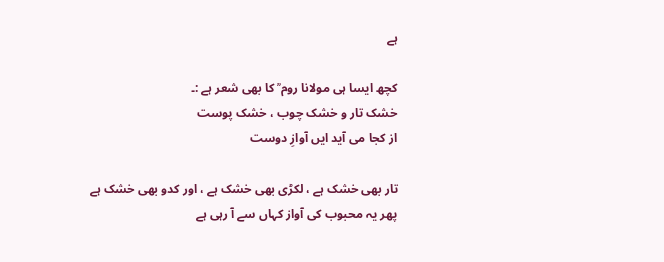ہے

کچھ ایسا ہی مولانا روم ؒ کا بھی شعر ہے :۔
خشک تار و خشک چوب ، خشک پوست
از کجا می آید ایں آوازِ دوست

تار بھی خشک ہے ، لکڑی بھی خشک ہے ، اور کدو بھی خشک ہے
پھر یہ محبوب کی آواز کہاں سے آ رہی ہے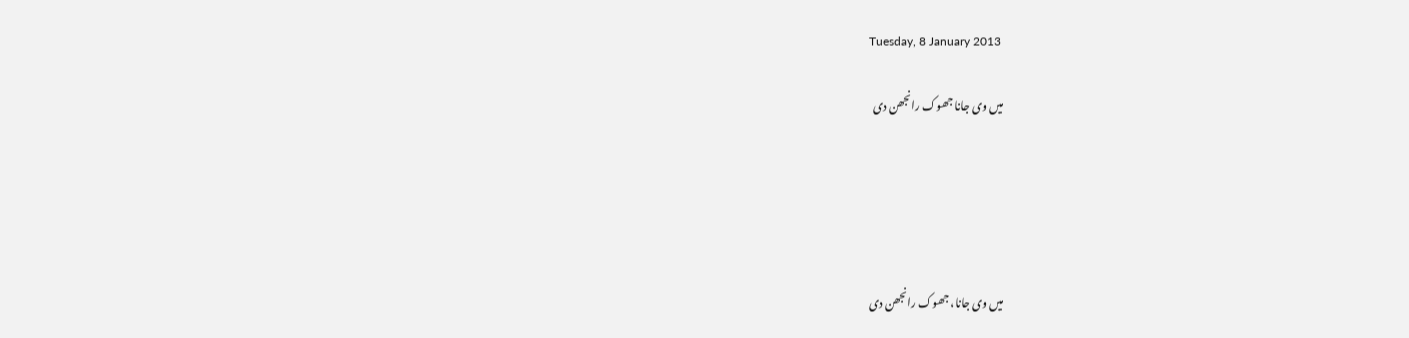Tuesday, 8 January 2013

میں وی جانا جھوک رانجھن دی





میں وی جانا، جھوک رانجھن دی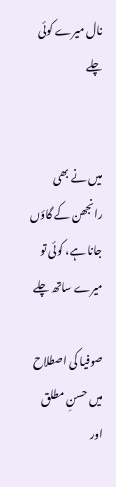نال میرے کوئی چلے


میں نے بھی رانجھن کے گاؤں جانا ہے، کوئی تو میرے ساتھ چلے

صوفیا کی اصطلاح میں حسنِ مطلق اور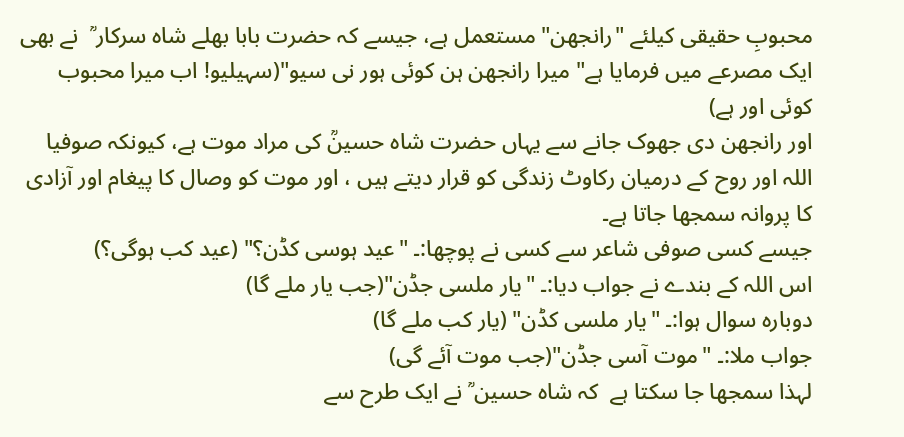محبوبِ حقیقی کیلئے "رانجھن" مستعمل ہے، جیسے کہ حضرت بابا بھلے شاہ سرکار ؒ  نے بھی ایک مصرعے میں فرمایا ہے" میرا رانجھن ہن کوئی ہور نی سیو"(سہیلیو! اب میرا محبوب کوئی اور ہے)
اور رانجھن دی جھوک جانے سے یہاں حضرت شاہ حسینؒ کی مراد موت ہے، کیونکہ صوفیا اللہ اور روح کے درمیان رکاوٹ زندگی کو قرار دیتے ہیں ، اور موت کو وصال کا پیغام اور آزادی کا پروانہ سمجھا جاتا ہے۔
جیسے کسی صوفی شاعر سے کسی نے پوچھا:۔ "عید ہوسی کڈن؟" (عید کب ہوگی؟)
اس اللہ کے بندے نے جواب دیا:۔ "یار ملسی جڈن"(جب یار ملے گا)
دوبارہ سوال ہوا:۔ "یار ملسی کڈن" (یار کب ملے گا)
جواب ملا:۔ "موت آسی جڈن"(جب موت آئے گی)
لہذا سمجھا جا سکتا ہے  کہ شاہ حسین ؒ نے ایک طرح سے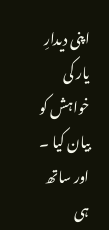اپنی دیدارِ یار کی خواہش کو بیان کیا ۔ اور ساتھ ہی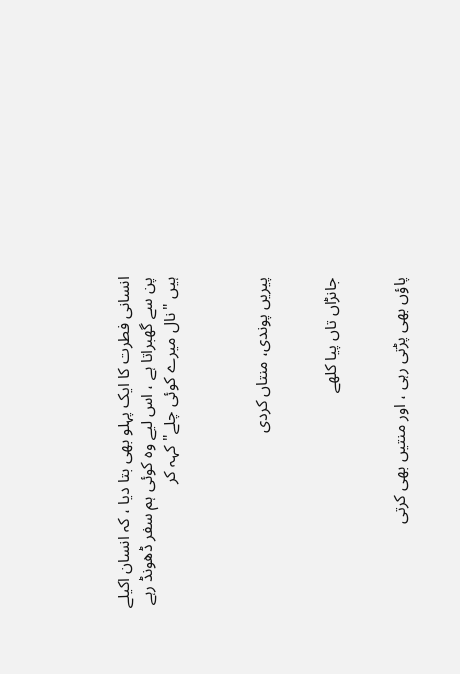انسانی فطرت کا ایک پہلو بھی بتا دیا ، کہ انسان اکیلے پن سے گھبراتا ہے ، اس لیے وہ کوئی ہم سفر ڈھونڈ رہے ہیں "نال میرے کوئی چلے" کہہ کر



پیریں پوندی، منتاں کردی


جانڑاں تاں پیا کلھے


پاؤں بھی پڑتی رہی ، اور منتیں بھی کرتی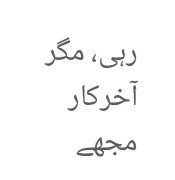رہی، مگر آخرکار مجھے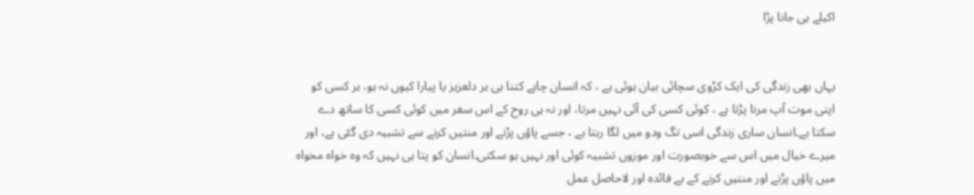اکیلے ہی جانا پڑا


یہاں بھی زندگی کی ایک کڑوی سچائی بیان ہوئی ہے ، کہ انسان چاہے کتنا ہی ہر دلعزیز یا پیارا کیوں نہ ہو، ہر کسی کو اپنی موت آپ مرنا پڑتا ہے ، کوئی کسی کی آئی نہیں مرتا، اور نہ ہی روح کے اس سفر میں کوئی کسی کا ساتھ دے سکتا ہے۔انسان ساری زندگی اسی تگ ودو میں لگا رہتا ہے ، جسے پاؤں پڑنے اور منتیں کرنے سے تشبیہ دی گئی ہے، اور میرے خیال میں اس سے خوبصورت اور موزوں تشبیہ کوئی اور نہیں ہو سکتی۔انسان کو پتا ہی نہیں کہ وہ خواہ مخواہ میں پاؤں پڑنے اور منتیں کرنے کے بے فائدہ اور لاحاصل عمل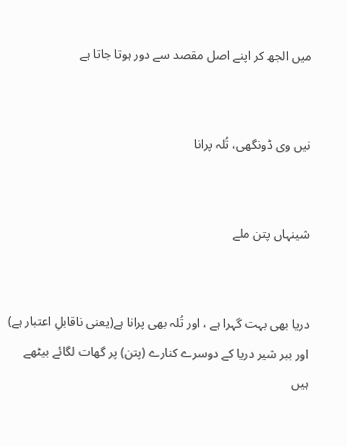میں الجھ کر اپنے اصل مقصد سے دور ہوتا جاتا ہے


نیں وی ڈونگھی، تُلہ پرانا


شینہاں پتن ملے


دریا بھی بہت گہرا ہے ، اور تُلہ بھی پرانا ہے(یعنی ناقابلِ اعتبار ہے)
اور ببر شیر دریا کے دوسرے کنارے (پتن) پر گھات لگائے بیٹھے ہیں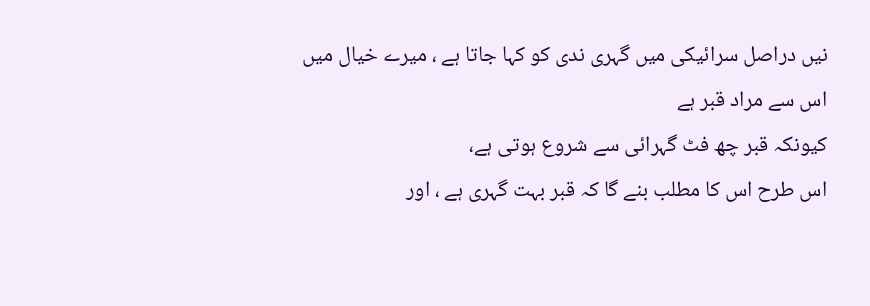نیں دراصل سرائیکی میں گہری ندی کو کہا جاتا ہے ، میرے خیال میں اس سے مراد قبر ہے
کیونکہ قبر چھ فٹ گہرائی سے شروع ہوتی ہے،
اس طرح اس کا مطلب بنے گا کہ قبر بہت گہری ہے ، اور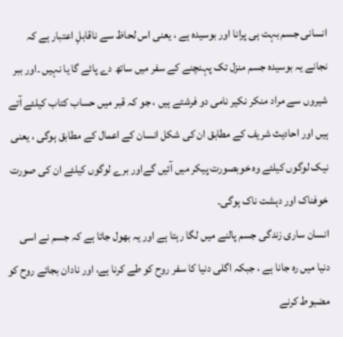انسانی جسم بہت ہی پرانا اور بوسیدہ ہے ، یعنی اس لحاظ سے ناقابلِ اعتبار ہے کہ نجانے یہ بوسیدہ جسم منزل تک پہنچنے کے سفر میں ساتھ دے پائے گا یا نہیں ۔اور ببر شیروں سے مراد منکر نکیر نامی دو فرشتے ہیں ، جو کہ قبر میں حساب کتاب کیلئے آتے ہیں اور احادیث شریف کے مطابق ان کی شکل انسان کے اعمال کے مطابق ہوگی ، یعنی نیک لوگوں کیلئے وہ خوبصورت پیکر میں آئیں گےاور برے لوگوں کیلئے ان کی صورت خوفناک اور دہشت ناک ہوگی۔
انسان ساری زندگی جسم پالنے میں لگا رہتا ہے اور یہ بھول جاتا ہے کہ جسم نے اسی دنیا میں رہ جانا ہے ، جبکہ اگلی دنیا کا سفر روح کو طے کرنا ہے، اور نادان بجائے روح کو مضبوط کرنے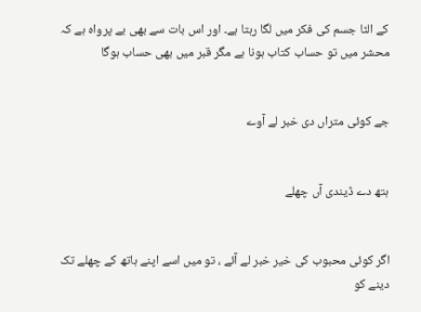کے الٹا جسم کی فکر میں لگا رہتا ہے۔ اور اس بات سے بھی بے پرواہ ہے کہ محشر میں تو حساب کتاب ہونا ہے مگر قبر میں بھی حساب ہوگا


جے کوئی متراں دی خبر لے آوے


ہتھ دے ڈیندی آں چھلے


اگر کوئی محبوب کی خیر خبر لے آئے ، تو میں اسے اپنے ہاتھ کے چھلے تک دینے کو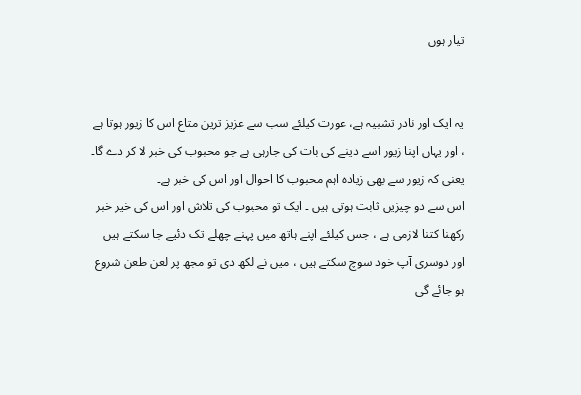تیار ہوں


یہ ایک اور نادر تشبیہ ہے، عورت کیلئے سب سے عزیز ترین متاع اس کا زیور ہوتا ہے ، اور یہاں اپنا زیور اسے دینے کی بات کی جارہی ہے جو محبوب کی خبر لا کر دے گا۔ یعنی کہ زیور سے بھی زیادہ اہم محبوب کا احوال اور اس کی خبر ہے۔
اس سے دو چیزیں ثابت ہوتی ہیں ۔ ایک تو محبوب کی تلاش اور اس کی خیر خبر رکھنا کتنا لازمی ہے ، جس کیلئے اپنے ہاتھ میں پہنے چھلے تک دئیے جا سکتے ہیں
اور دوسری آپ خود سوچ سکتے ہیں ، میں نے لکھ دی تو مجھ پر لعن طعن شروع ہو جائے گی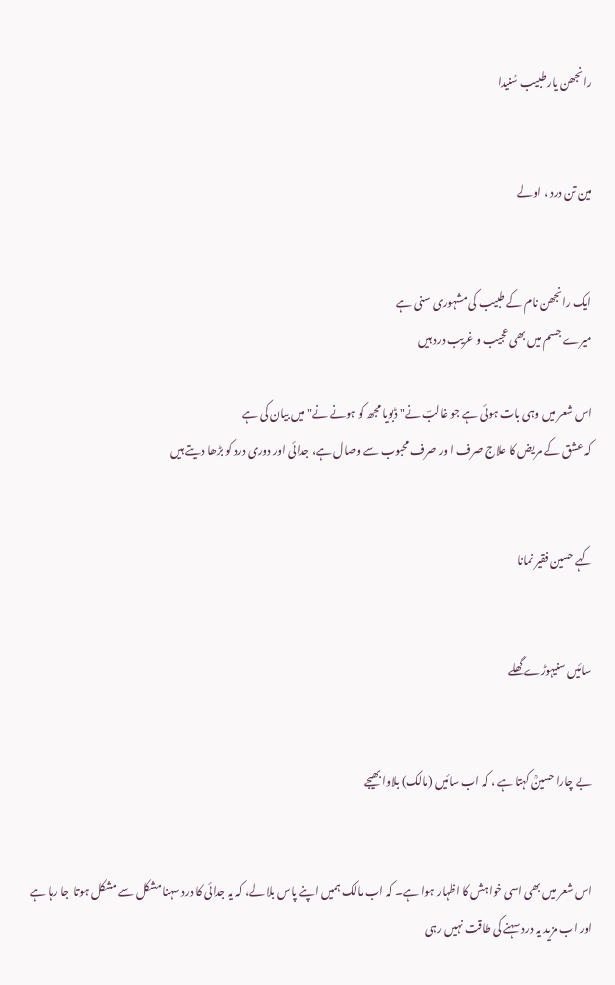رانجھن یار طبیب سُنیدا


مین تن درد ، اولے


ایک رانجھن نام کے طبیب کی مشہوری سنی ہے
میرے جسم میں بھی عجیب و غریب درد ہیں

اس شعر میں وہی بات ہوئی ہے جو غالبؔ نے" ڈبویا مجھ کو ہونے نے" میں بیان کی ہے
کہ عشق کے مریض کا علاج صرف ا ور صرف محبوب سے وصال ہے، جدائی اور دوری درد کو بڑھا دیتے ہیں


کہے حسین فقیر نمانا


سائیں سنیہوڑے گھلے


بے چارا حسینؒ کہتا ہے ، کہ اب سائیں (مالک) بلاوا بھیجے


اس شعر میں بھی اسی خواہش کا اظہار ہوا ہے۔ کہ اب مالک ہمیں اپنے پاس بلا لے، کہ یہ جدائی کا درد سہنا مشکل سے مشکل ہوتا  جا رہا ہے
اور اب مزید یہ درد سہنے کی طاقت نہیں رہی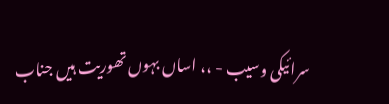سرائیکی وسیب - ،، اساں بہوں تھوریت ہیں جناب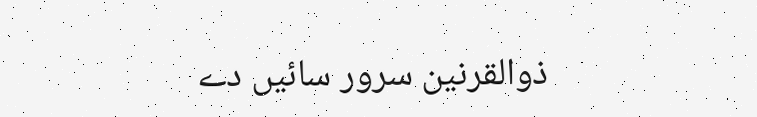ذوالقرنین سرور سائیں دے